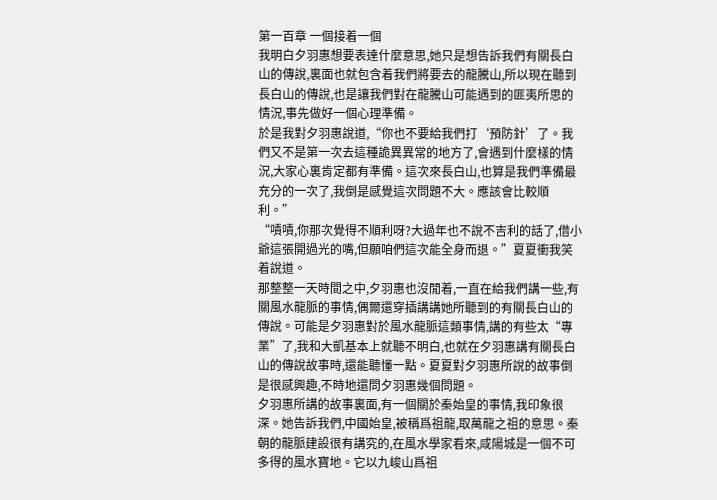第一百章 一個接着一個
我明白夕羽惠想要表達什麼意思,她只是想告訴我們有關長白山的傳說,裏面也就包含着我們將要去的龍騰山,所以現在聽到長白山的傳說,也是讓我們對在龍騰山可能遇到的匪夷所思的情況,事先做好一個心理準備。
於是我對夕羽惠說道,“你也不要給我們打‘預防針’了。我們又不是第一次去這種詭異異常的地方了,會遇到什麼樣的情況,大家心裏肯定都有準備。這次來長白山,也算是我們準備最充分的一次了,我倒是感覺這次問題不大。應該會比較順利。”
“嘖嘖,你那次覺得不順利呀?大過年也不說不吉利的話了,借小爺這張開過光的嘴,但願咱們這次能全身而退。”夏夏衝我笑着說道。
那整整一天時間之中,夕羽惠也沒閒着,一直在給我們講一些,有關風水龍脈的事情,偶爾還穿插講講她所聽到的有關長白山的傳說。可能是夕羽惠對於風水龍脈這類事情,講的有些太“專業”了,我和大凱基本上就聽不明白,也就在夕羽惠講有關長白山的傳說故事時,還能聽懂一點。夏夏對夕羽惠所說的故事倒是很感興趣,不時地還問夕羽惠幾個問題。
夕羽惠所講的故事裏面,有一個關於秦始皇的事情,我印象很深。她告訴我們,中國始皇,被稱爲祖龍,取萬龍之祖的意思。秦朝的龍脈建設很有講究的,在風水學家看來,咸陽城是一個不可多得的風水寶地。它以九峻山爲祖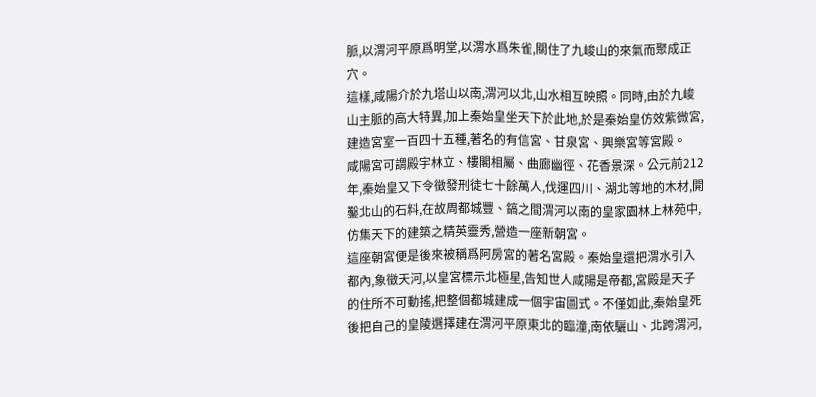脈,以渭河平原爲明堂,以渭水爲朱雀,關住了九峻山的來氣而聚成正穴。
這樣,咸陽介於九塔山以南,渭河以北,山水相互映照。同時,由於九峻山主脈的高大特異,加上秦始皇坐天下於此地,於是秦始皇仿效紫微宮,建造宮室一百四十五種,著名的有信宮、甘泉宮、興樂宮等宮殿。
咸陽宮可謂殿宇林立、樓閣相屬、曲廊幽徑、花香景深。公元前212年,秦始皇又下令徵發刑徒七十餘萬人,伐運四川、湖北等地的木材,開鑿北山的石料,在故周都城豐、鎬之間渭河以南的皇家園林上林苑中,仿集天下的建築之精英靈秀,營造一座新朝宮。
這座朝宮便是後來被稱爲阿房宮的著名宮殿。秦始皇還把渭水引入都內,象徵天河,以皇宮標示北極星,告知世人咸陽是帝都,宮殿是天子的住所不可動搖,把整個都城建成一個宇宙圖式。不僅如此,秦始皇死後把自己的皇陵選擇建在渭河平原東北的臨潼,南依驪山、北跨渭河,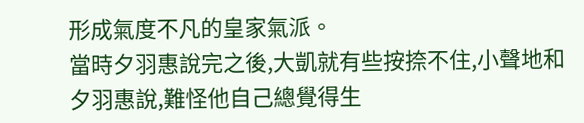形成氣度不凡的皇家氣派。
當時夕羽惠說完之後,大凱就有些按捺不住,小聲地和夕羽惠說,難怪他自己總覺得生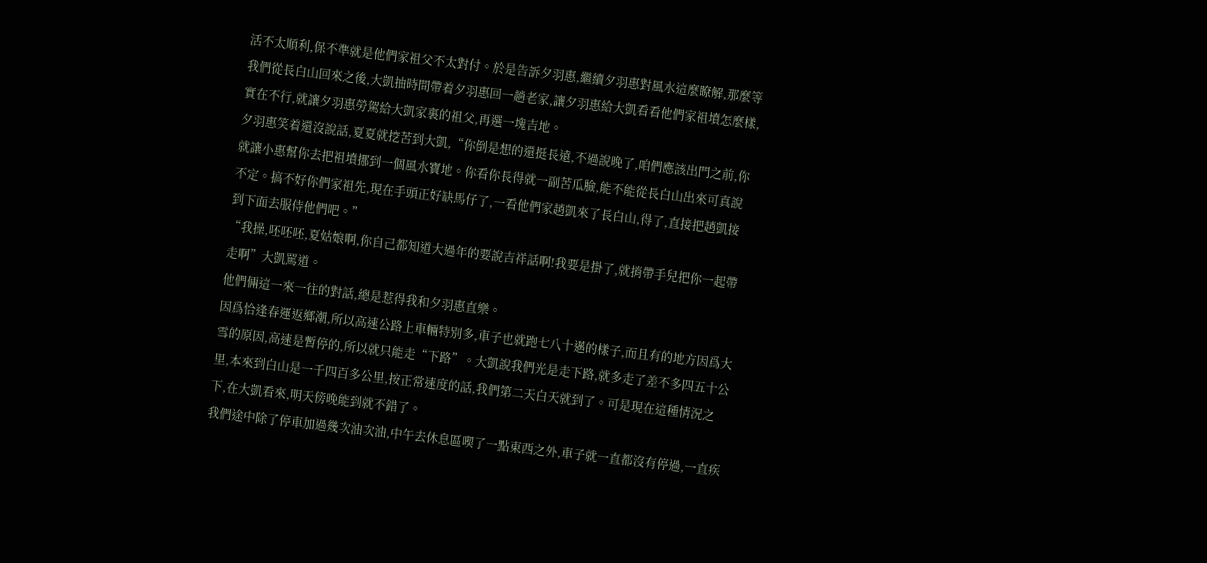活不太順利,保不準就是他們家祖父不太對付。於是告訴夕羽惠,繼續夕羽惠對風水這麼瞭解,那麼等我們從長白山回來之後,大凱抽時間帶着夕羽惠回一趟老家,讓夕羽惠給大凱看看他們家祖墳怎麼樣,實在不行,就讓夕羽惠勞駕給大凱家裏的祖父,再選一塊吉地。
夕羽惠笑着還沒說話,夏夏就挖苦到大凱,“你倒是想的還挺長遠,不過說晚了,咱們應該出門之前,你就讓小惠幫你去把祖墳挪到一個風水寶地。你看你長得就一副苦瓜臉,能不能從長白山出來可真說不定。搞不好你們家祖先,現在手頭正好缺馬仔了,一看他們家趙凱來了長白山,得了,直接把趙凱接到下面去服侍他們吧。”
“我操,呸呸呸,夏姑娘啊,你自己都知道大過年的要說吉祥話啊!我要是掛了,就捎帶手兒把你一起帶走啊”大凱罵道。
他們倆這一來一往的對話,總是惹得我和夕羽惠直樂。
因爲恰逢春運返鄉潮,所以高速公路上車輛特別多,車子也就跑七八十邁的樣子,而且有的地方因爲大雪的原因,高速是暫停的,所以就只能走“下路”。大凱說我們光是走下路,就多走了差不多四五十公里,本來到白山是一千四百多公里,按正常速度的話,我們第二天白天就到了。可是現在這種情況之下,在大凱看來,明天傍晚能到就不錯了。
我們途中除了停車加過幾次油次油,中午去休息區喫了一點東西之外,車子就一直都沒有停過,一直疾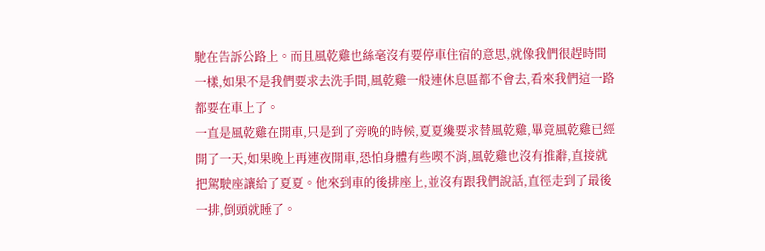馳在告訴公路上。而且風乾雞也絲毫沒有要停車住宿的意思,就像我們很趕時間一樣,如果不是我們要求去洗手間,風乾雞一般連休息區都不會去,看來我們這一路都要在車上了。
一直是風乾雞在開車,只是到了旁晚的時候,夏夏纔要求替風乾雞,畢竟風乾雞已經開了一天,如果晚上再連夜開車,恐怕身體有些喫不消,風乾雞也沒有推辭,直接就把駕駛座讓給了夏夏。他來到車的後排座上,並沒有跟我們說話,直徑走到了最後一排,倒頭就睡了。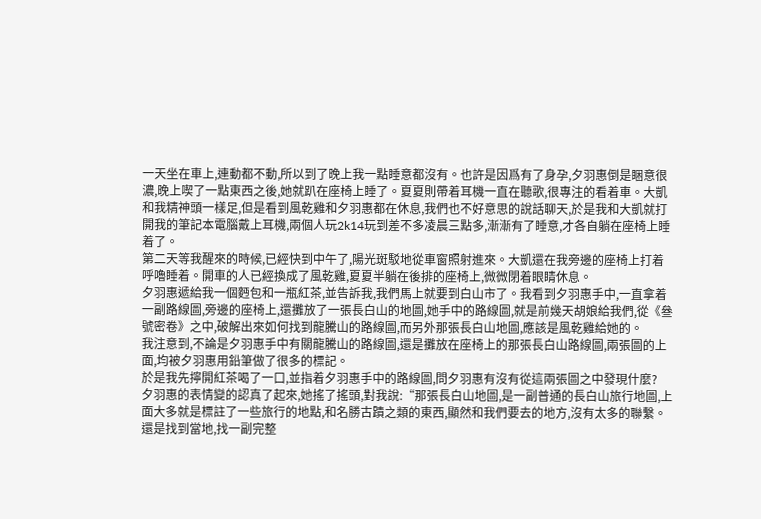一天坐在車上,連動都不動,所以到了晚上我一點睡意都沒有。也許是因爲有了身孕,夕羽惠倒是睏意很濃,晚上喫了一點東西之後,她就趴在座椅上睡了。夏夏則帶着耳機一直在聽歌,很專注的看着車。大凱和我精神頭一樣足,但是看到風乾雞和夕羽惠都在休息,我們也不好意思的說話聊天,於是我和大凱就打開我的筆記本電腦戴上耳機,兩個人玩2k14玩到差不多凌晨三點多,漸漸有了睡意,才各自躺在座椅上睡着了。
第二天等我醒來的時候,已經快到中午了,陽光斑駁地從車窗照射進來。大凱還在我旁邊的座椅上打着呼嚕睡着。開車的人已經換成了風乾雞,夏夏半躺在後排的座椅上,微微閉着眼睛休息。
夕羽惠遞給我一個麪包和一瓶紅茶,並告訴我,我們馬上就要到白山市了。我看到夕羽惠手中,一直拿着一副路線圖,旁邊的座椅上,還攤放了一張長白山的地圖,她手中的路線圖,就是前幾天胡娘給我們,從《叄號密卷》之中,破解出來如何找到龍騰山的路線圖,而另外那張長白山地圖,應該是風乾雞給她的。
我注意到,不論是夕羽惠手中有關龍騰山的路線圖,還是攤放在座椅上的那張長白山路線圖,兩張圖的上面,均被夕羽惠用鉛筆做了很多的標記。
於是我先擰開紅茶喝了一口,並指着夕羽惠手中的路線圖,問夕羽惠有沒有從這兩張圖之中發現什麼?
夕羽惠的表情變的認真了起來,她搖了搖頭,對我說:“那張長白山地圖,是一副普通的長白山旅行地圖,上面大多就是標註了一些旅行的地點,和名勝古蹟之類的東西,顯然和我們要去的地方,沒有太多的聯繫。還是找到當地,找一副完整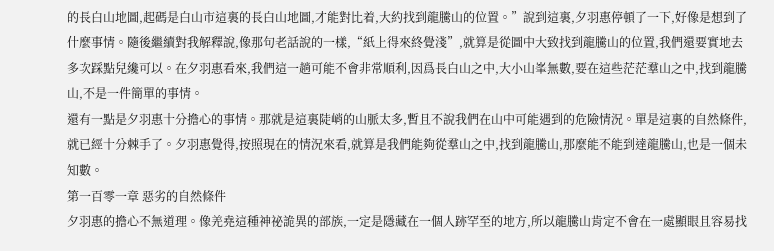的長白山地圖,起碼是白山市這裏的長白山地圖,才能對比着,大約找到龍騰山的位置。”說到這裏,夕羽惠停頓了一下,好像是想到了什麼事情。隨後繼續對我解釋說,像那句老話說的一樣,“紙上得來終覺淺”,就算是從圖中大致找到龍騰山的位置,我們還要實地去多次踩點兒纔可以。在夕羽惠看來,我們這一趟可能不會非常順利,因爲長白山之中,大小山峯無數,要在這些茫茫羣山之中,找到龍騰山,不是一件簡單的事情。
還有一點是夕羽惠十分擔心的事情。那就是這裏陡峭的山脈太多,暫且不說我們在山中可能遇到的危險情況。單是這裏的自然條件,就已經十分棘手了。夕羽惠覺得,按照現在的情況來看,就算是我們能夠從羣山之中,找到龍騰山,那麼能不能到達龍騰山,也是一個未知數。
第一百零一章 惡劣的自然條件
夕羽惠的擔心不無道理。像羌堯這種神祕詭異的部族,一定是隱藏在一個人跡罕至的地方,所以龍騰山肯定不會在一處顯眼且容易找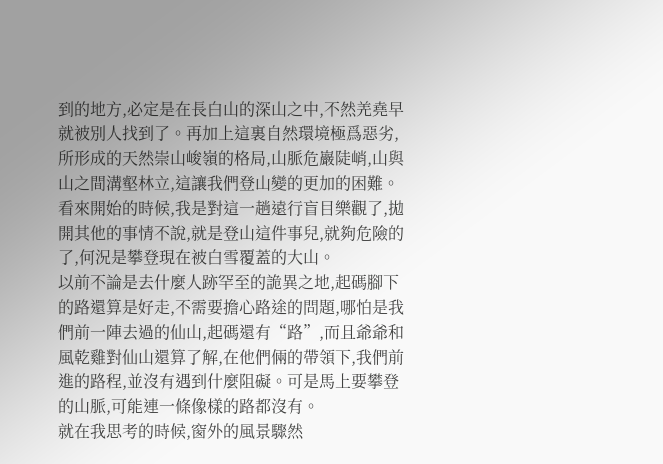到的地方,必定是在長白山的深山之中,不然羌堯早就被別人找到了。再加上這裏自然環境極爲惡劣,所形成的天然崇山峻嶺的格局,山脈危巖陡峭,山與山之間溝壑林立,這讓我們登山變的更加的困難。
看來開始的時候,我是對這一趟遠行盲目樂觀了,拋開其他的事情不說,就是登山這件事兒,就夠危險的了,何況是攀登現在被白雪覆蓋的大山。
以前不論是去什麼人跡罕至的詭異之地,起碼腳下的路還算是好走,不需要擔心路途的問題,哪怕是我們前一陣去過的仙山,起碼還有“路”,而且爺爺和風乾雞對仙山還算了解,在他們倆的帶領下,我們前進的路程,並沒有遇到什麼阻礙。可是馬上要攀登的山脈,可能連一條像樣的路都沒有。
就在我思考的時候,窗外的風景驟然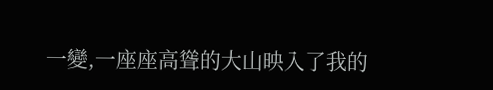一變,一座座高聳的大山映入了我的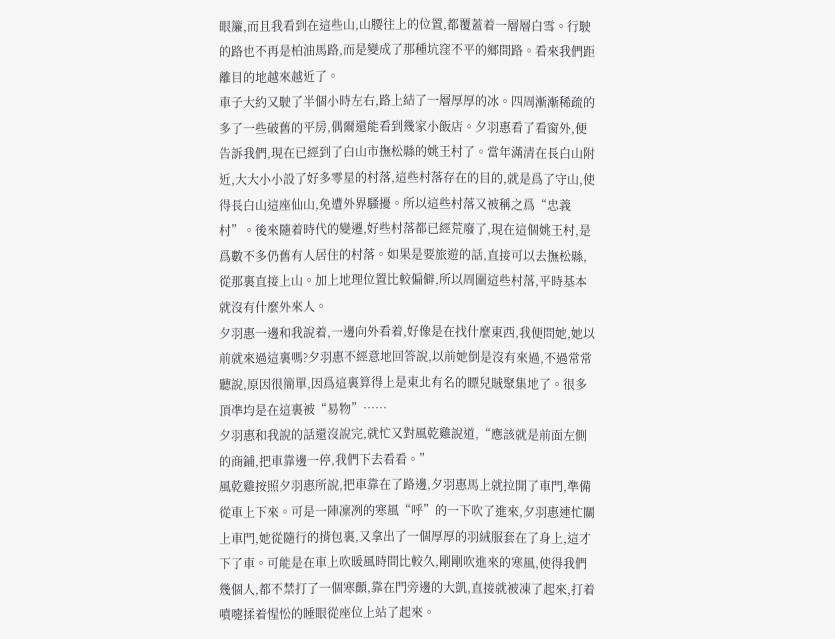眼簾,而且我看到在這些山,山腰往上的位置,都覆蓋着一層層白雪。行駛的路也不再是柏油馬路,而是變成了那種坑窪不平的鄉間路。看來我們距離目的地越來越近了。
車子大約又駛了半個小時左右,路上結了一層厚厚的冰。四周漸漸稀疏的多了一些破舊的平房,偶爾還能看到幾家小飯店。夕羽惠看了看窗外,便告訴我們,現在已經到了白山市撫松縣的姚王村了。當年滿清在長白山附近,大大小小設了好多零星的村落,這些村落存在的目的,就是爲了守山,使得長白山這座仙山,免遭外界騷擾。所以這些村落又被稱之爲“忠義村”。後來隨着時代的變遷,好些村落都已經荒廢了,現在這個姚王村,是爲數不多仍舊有人居住的村落。如果是要旅遊的話,直接可以去撫松縣,從那裏直接上山。加上地理位置比較偏僻,所以周圍這些村落,平時基本就沒有什麼外來人。
夕羽惠一邊和我說着,一邊向外看着,好像是在找什麼東西,我便問她,她以前就來過這裏嗎?夕羽惠不經意地回答說,以前她倒是沒有來過,不過常常聽說,原因很簡單,因爲這裏算得上是東北有名的瞟兒賊聚集地了。很多頂凖均是在這裏被“易物”……
夕羽惠和我說的話還沒說完,就忙又對風乾雞說道,“應該就是前面左側的商鋪,把車靠邊一停,我們下去看看。”
風乾雞按照夕羽惠所說,把車靠在了路邊,夕羽惠馬上就拉開了車門,準備從車上下來。可是一陣凜冽的寒風“呼”的一下吹了進來,夕羽惠連忙關上車門,她從隨行的揹包裏,又拿出了一個厚厚的羽絨服套在了身上,這才下了車。可能是在車上吹暖風時間比較久,剛剛吹進來的寒風,使得我們幾個人,都不禁打了一個寒顫,靠在門旁邊的大凱,直接就被凍了起來,打着噴嚏揉着惺忪的睡眼從座位上站了起來。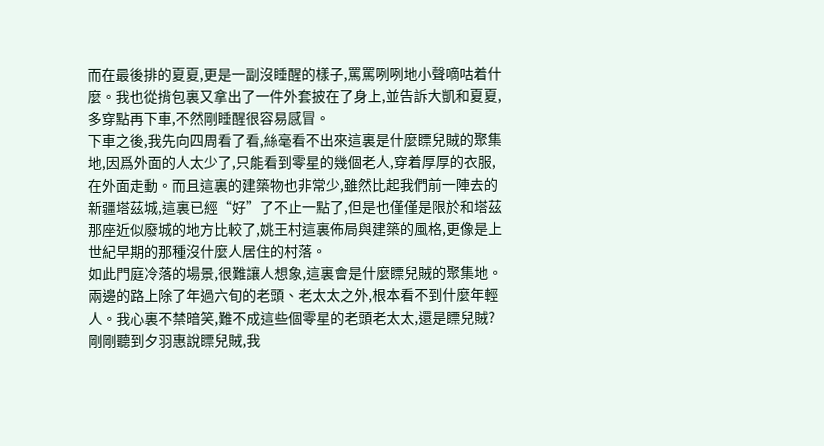而在最後排的夏夏,更是一副沒睡醒的樣子,罵罵咧咧地小聲嘀咕着什麼。我也從揹包裏又拿出了一件外套披在了身上,並告訴大凱和夏夏,多穿點再下車,不然剛睡醒很容易感冒。
下車之後,我先向四周看了看,絲毫看不出來這裏是什麼瞟兒賊的聚集地,因爲外面的人太少了,只能看到零星的幾個老人,穿着厚厚的衣服,在外面走動。而且這裏的建築物也非常少,雖然比起我們前一陣去的新疆塔茲城,這裏已經“好”了不止一點了,但是也僅僅是限於和塔茲那座近似廢城的地方比較了,姚王村這裏佈局與建築的風格,更像是上世紀早期的那種沒什麼人居住的村落。
如此門庭冷落的場景,很難讓人想象,這裏會是什麼瞟兒賊的聚集地。兩邊的路上除了年過六旬的老頭、老太太之外,根本看不到什麼年輕人。我心裏不禁暗笑,難不成這些個零星的老頭老太太,還是瞟兒賊?
剛剛聽到夕羽惠說瞟兒賊,我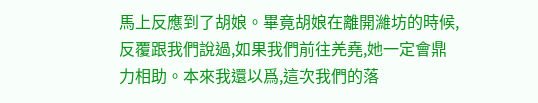馬上反應到了胡娘。畢竟胡娘在離開濰坊的時候,反覆跟我們說過,如果我們前往羌堯,她一定會鼎力相助。本來我還以爲,這次我們的落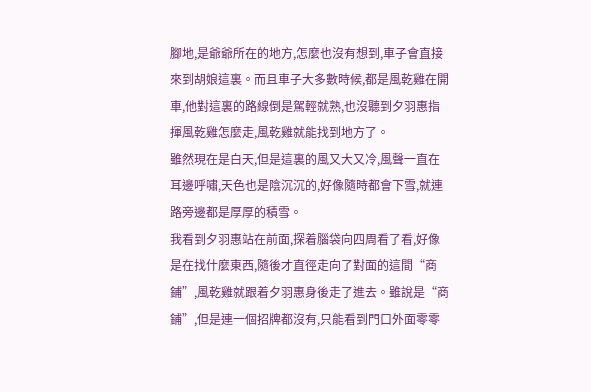腳地,是爺爺所在的地方,怎麼也沒有想到,車子會直接來到胡娘這裏。而且車子大多數時候,都是風乾雞在開車,他對這裏的路線倒是駕輕就熟,也沒聽到夕羽惠指揮風乾雞怎麼走,風乾雞就能找到地方了。
雖然現在是白天,但是這裏的風又大又冷,風聲一直在耳邊呼嘯,天色也是陰沉沉的,好像隨時都會下雪,就連路旁邊都是厚厚的積雪。
我看到夕羽惠站在前面,探着腦袋向四周看了看,好像是在找什麼東西,隨後才直徑走向了對面的這間“商鋪”,風乾雞就跟着夕羽惠身後走了進去。雖說是“商鋪”,但是連一個招牌都沒有,只能看到門口外面零零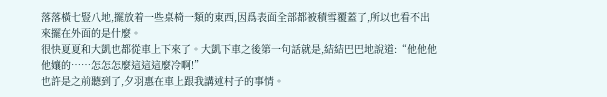落落橫七豎八地,擺放着一些桌椅一類的東西,因爲表面全部都被積雪覆蓋了,所以也看不出來擺在外面的是什麼。
很快夏夏和大凱也都從車上下來了。大凱下車之後第一句話就是,結結巴巴地說道:“他他他他孃的……怎怎怎麼這這這麼冷啊!”
也許是之前聽到了,夕羽惠在車上跟我講述村子的事情。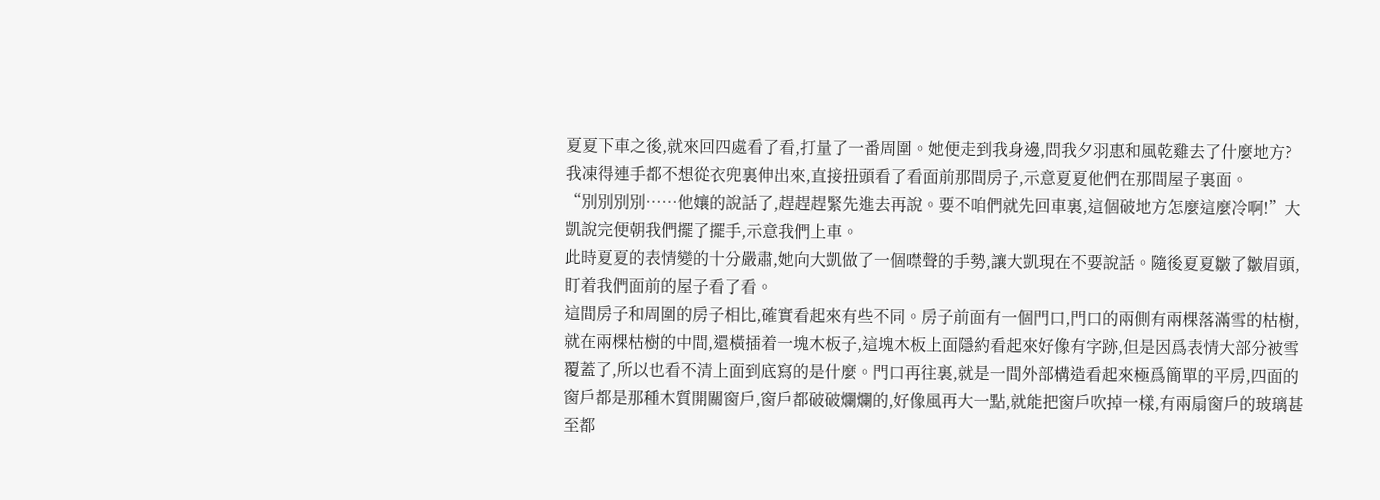夏夏下車之後,就來回四處看了看,打量了一番周圍。她便走到我身邊,問我夕羽惠和風乾雞去了什麼地方?
我凍得連手都不想從衣兜裏伸出來,直接扭頭看了看面前那間房子,示意夏夏他們在那間屋子裏面。
“別別別別……他孃的說話了,趕趕趕緊先進去再說。要不咱們就先回車裏,這個破地方怎麼這麼冷啊!”大凱說完便朝我們擺了擺手,示意我們上車。
此時夏夏的表情變的十分嚴肅,她向大凱做了一個噤聲的手勢,讓大凱現在不要說話。隨後夏夏皺了皺眉頭,盯着我們面前的屋子看了看。
這間房子和周圍的房子相比,確實看起來有些不同。房子前面有一個門口,門口的兩側有兩棵落滿雪的枯樹,就在兩棵枯樹的中間,還橫插着一塊木板子,這塊木板上面隱約看起來好像有字跡,但是因爲表情大部分被雪覆蓋了,所以也看不清上面到底寫的是什麼。門口再往裏,就是一間外部構造看起來極爲簡單的平房,四面的窗戶都是那種木質開關窗戶,窗戶都破破爛爛的,好像風再大一點,就能把窗戶吹掉一樣,有兩扇窗戶的玻璃甚至都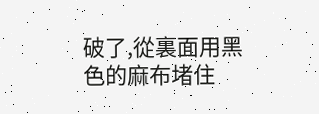破了,從裏面用黑色的麻布堵住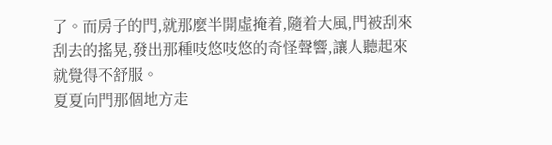了。而房子的門,就那麼半開虛掩着,隨着大風,門被刮來刮去的搖晃,發出那種吱悠吱悠的奇怪聲響,讓人聽起來就覺得不舒服。
夏夏向門那個地方走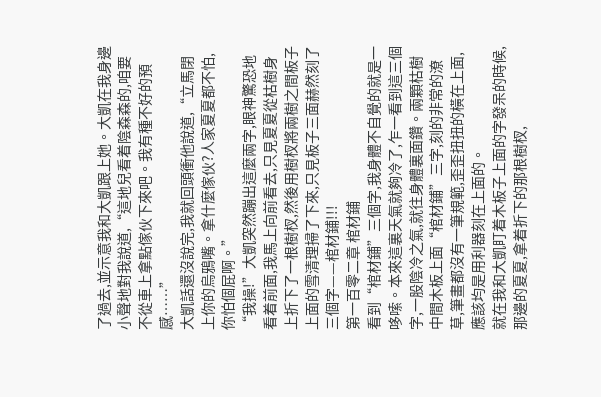了過去,並示意我和大凱跟上她。大凱在我身邊小聲地對我說道,“這地兒看着陰森森的,咱要不從車上拿點傢伙下來吧。我有種不好的預感……”
大凱話還沒說完,我就回頭衝他說道,“立馬閉上你的烏鴉嘴。拿什麼傢伙?人家夏夏都不怕,你怕個屁啊。”
“我操!”大凱突然蹦出這麼兩字,眼神驚恐地看着前面,我馬上向前看去,只見夏夏從枯樹身上折下了一根樹杈,然後用樹杈將兩樹之間板子上面的雪清理掃了下來,只見板子三面赫然刻了三個字——棺材鋪!!!
第一百零二章 棺材鋪
看到“棺材鋪”三個字,我身體不自覺的就是一哆嗦。本來這裏天氣就夠冷了,乍一看到這三個字,一股陰冷之氣,就往身體裏面鑽。兩顆枯樹中間木板上面“棺材鋪”三字,刻的非常的潦草,筆畫都沒有一筆規範,歪歪扭扭的橫在上面,應該均是用利器刻在上面的。
就在我和大凱盯着木板子上面的字發呆的時候,那邊的夏夏,拿着折下的那根樹杈,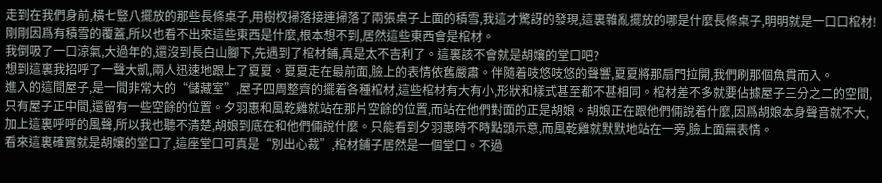走到在我們身前,橫七豎八擺放的那些長條桌子,用樹杈掃落接連掃落了兩張桌子上面的積雪,我這才驚訝的發現,這裏雜亂擺放的哪是什麼長條桌子,明明就是一口口棺材!剛剛因爲有積雪的覆蓋,所以也看不出來這些東西是什麼,根本想不到,居然這些東西會是棺材。
我倒吸了一口涼氣,大過年的,還沒到長白山腳下,先遇到了棺材鋪,真是太不吉利了。這裏該不會就是胡孃的堂口吧?
想到這裏我招呼了一聲大凱,兩人迅速地跟上了夏夏。夏夏走在最前面,臉上的表情依舊嚴肅。伴隨着吱悠吱悠的聲響,夏夏將那扇門拉開,我們刷那個魚貫而入。
進入的這間屋子,是一間非常大的“儲藏室”,屋子四周整齊的擺着各種棺材,這些棺材有大有小,形狀和樣式甚至都不甚相同。棺材差不多就要佔據屋子三分之二的空間,只有屋子正中間,還留有一些空餘的位置。夕羽惠和風乾雞就站在那片空餘的位置,而站在他們對面的正是胡娘。胡娘正在跟他們倆說着什麼,因爲胡娘本身聲音就不大,加上這裏呼呼的風聲,所以我也聽不清楚,胡娘到底在和他們倆說什麼。只能看到夕羽惠時不時點頭示意,而風乾雞就默默地站在一旁,臉上面無表情。
看來這裏確實就是胡孃的堂口了,這座堂口可真是“別出心裁”,棺材鋪子居然是一個堂口。不過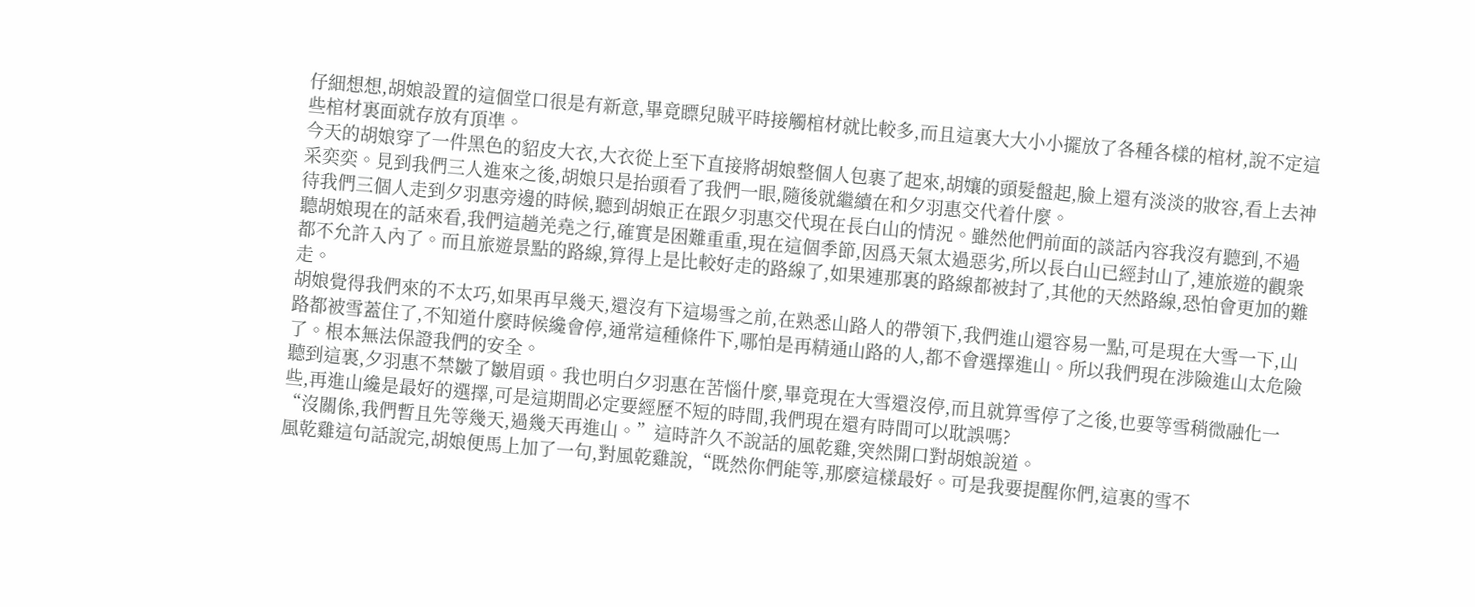仔細想想,胡娘設置的這個堂口很是有新意,畢竟瞟兒賊平時接觸棺材就比較多,而且這裏大大小小擺放了各種各樣的棺材,說不定這些棺材裏面就存放有頂凖。
今天的胡娘穿了一件黑色的貂皮大衣,大衣從上至下直接將胡娘整個人包裹了起來,胡孃的頭髮盤起,臉上還有淡淡的妝容,看上去神采奕奕。見到我們三人進來之後,胡娘只是抬頭看了我們一眼,隨後就繼續在和夕羽惠交代着什麼。
待我們三個人走到夕羽惠旁邊的時候,聽到胡娘正在跟夕羽惠交代現在長白山的情況。雖然他們前面的談話內容我沒有聽到,不過聽胡娘現在的話來看,我們這趟羌堯之行,確實是困難重重,現在這個季節,因爲天氣太過惡劣,所以長白山已經封山了,連旅遊的觀衆都不允許入內了。而且旅遊景點的路線,算得上是比較好走的路線了,如果連那裏的路線都被封了,其他的天然路線,恐怕會更加的難走。
胡娘覺得我們來的不太巧,如果再早幾天,還沒有下這場雪之前,在熟悉山路人的帶領下,我們進山還容易一點,可是現在大雪一下,山路都被雪蓋住了,不知道什麼時候纔會停,通常這種條件下,哪怕是再精通山路的人,都不會選擇進山。所以我們現在涉險進山太危險了。根本無法保證我們的安全。
聽到這裏,夕羽惠不禁皺了皺眉頭。我也明白夕羽惠在苦惱什麼,畢竟現在大雪還沒停,而且就算雪停了之後,也要等雪稍微融化一些,再進山纔是最好的選擇,可是這期間必定要經歷不短的時間,我們現在還有時間可以耽誤嗎?
“沒關係,我們暫且先等幾天,過幾天再進山。”這時許久不說話的風乾雞,突然開口對胡娘說道。
風乾雞這句話說完,胡娘便馬上加了一句,對風乾雞說,“既然你們能等,那麼這樣最好。可是我要提醒你們,這裏的雪不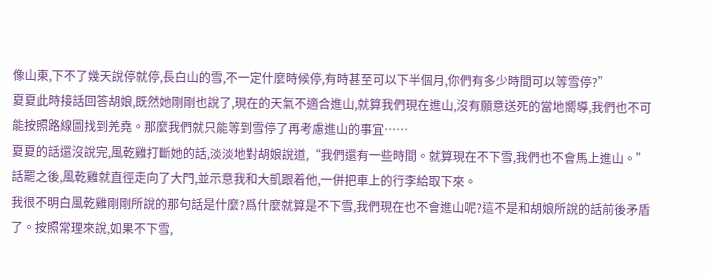像山東,下不了幾天說停就停,長白山的雪,不一定什麼時候停,有時甚至可以下半個月,你們有多少時間可以等雪停?”
夏夏此時接話回答胡娘,既然她剛剛也說了,現在的天氣不適合進山,就算我們現在進山,沒有願意送死的當地嚮導,我們也不可能按照路線圖找到羌堯。那麼我們就只能等到雪停了再考慮進山的事宜……
夏夏的話還沒說完,風乾雞打斷她的話,淡淡地對胡娘說道,“我們還有一些時間。就算現在不下雪,我們也不會馬上進山。”話罷之後,風乾雞就直徑走向了大門,並示意我和大凱跟着他,一併把車上的行李給取下來。
我很不明白風乾雞剛剛所說的那句話是什麼?爲什麼就算是不下雪,我們現在也不會進山呢?這不是和胡娘所說的話前後矛盾了。按照常理來說,如果不下雪,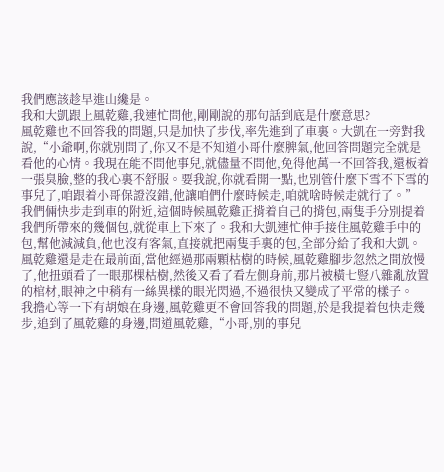我們應該趁早進山纔是。
我和大凱跟上風乾雞,我連忙問他,剛剛說的那句話到底是什麼意思?
風乾雞也不回答我的問題,只是加快了步伐,率先進到了車裏。大凱在一旁對我說,“小爺啊,你就別問了,你又不是不知道小哥什麼脾氣,他回答問題完全就是看他的心情。我現在能不問他事兒,就儘量不問他,免得他萬一不回答我,還板着一張臭臉,整的我心裏不舒服。要我說,你就看開一點,也別管什麼下雪不下雪的事兒了,咱跟着小哥保證沒錯,他讓咱們什麼時候走,咱就啥時候走就行了。”
我們倆快步走到車的附近,這個時候風乾雞正揹着自己的揹包,兩隻手分別提着我們所帶來的幾個包,就從車上下來了。我和大凱連忙伸手接住風乾雞手中的包,幫他減減負,他也沒有客氣,直接就把兩隻手裏的包,全部分給了我和大凱。
風乾雞還是走在最前面,當他經過那兩顆枯樹的時候,風乾雞腳步忽然之間放慢了,他扭頭看了一眼那棵枯樹,然後又看了看左側身前,那片被橫七豎八雜亂放置的棺材,眼神之中稍有一絲異樣的眼光閃過,不過很快又變成了平常的樣子。
我擔心等一下有胡娘在身邊,風乾雞更不會回答我的問題,於是我提着包快走幾步,追到了風乾雞的身邊,問道風乾雞,“小哥,別的事兒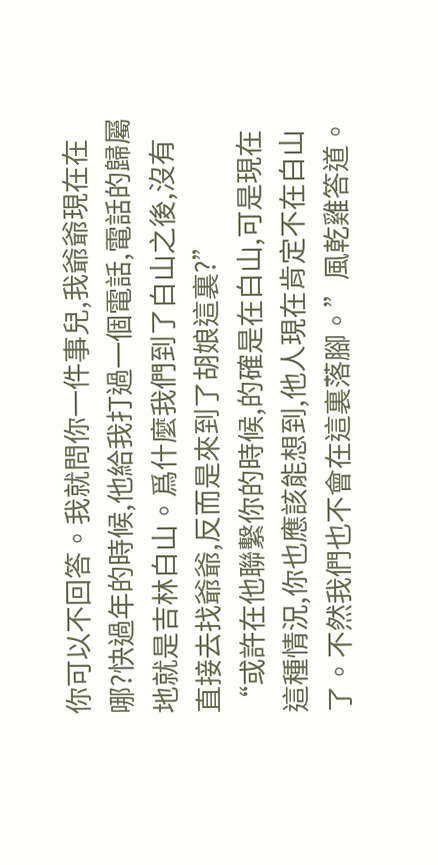你可以不回答。我就問你一件事兒,我爺爺現在在哪?快過年的時候,他給我打過一個電話,電話的歸屬地就是吉林白山。爲什麼我們到了白山之後,沒有直接去找爺爺,反而是來到了胡娘這裏?”
“或許在他聯繫你的時候,的確是在白山,可是現在這種情況,你也應該能想到,他人現在肯定不在白山了。不然我們也不會在這裏落腳。”風乾雞答道。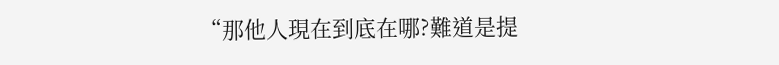“那他人現在到底在哪?難道是提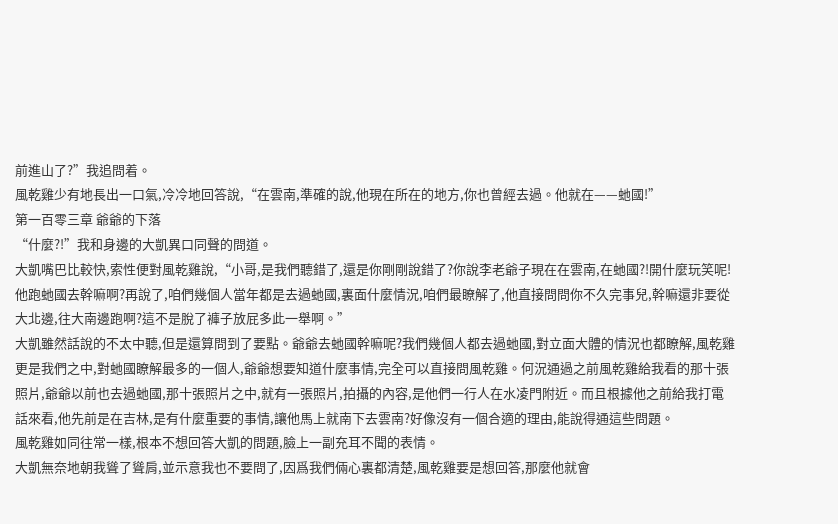前進山了?”我追問着。
風乾雞少有地長出一口氣,冷冷地回答說,“在雲南,準確的說,他現在所在的地方,你也曾經去過。他就在——虵國!”
第一百零三章 爺爺的下落
“什麼?!”我和身邊的大凱異口同聲的問道。
大凱嘴巴比較快,索性便對風乾雞說,“小哥,是我們聽錯了,還是你剛剛說錯了?你說李老爺子現在在雲南,在虵國?!開什麼玩笑呢!他跑虵國去幹嘛啊?再說了,咱們幾個人當年都是去過虵國,裏面什麼情況,咱們最瞭解了,他直接問問你不久完事兒,幹嘛還非要從大北邊,往大南邊跑啊?這不是脫了褲子放屁多此一舉啊。”
大凱雖然話說的不太中聽,但是還算問到了要點。爺爺去虵國幹嘛呢?我們幾個人都去過虵國,對立面大體的情況也都瞭解,風乾雞更是我們之中,對虵國瞭解最多的一個人,爺爺想要知道什麼事情,完全可以直接問風乾雞。何況通過之前風乾雞給我看的那十張照片,爺爺以前也去過虵國,那十張照片之中,就有一張照片,拍攝的內容,是他們一行人在水凌門附近。而且根據他之前給我打電話來看,他先前是在吉林,是有什麼重要的事情,讓他馬上就南下去雲南?好像沒有一個合適的理由,能說得通這些問題。
風乾雞如同往常一樣,根本不想回答大凱的問題,臉上一副充耳不聞的表情。
大凱無奈地朝我聳了聳肩,並示意我也不要問了,因爲我們倆心裏都清楚,風乾雞要是想回答,那麼他就會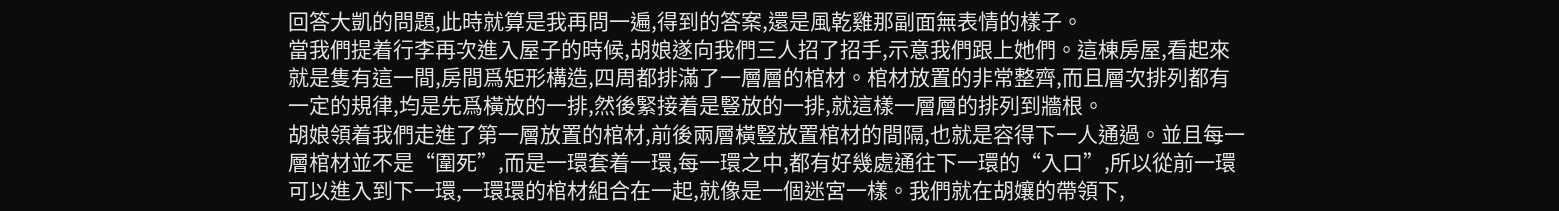回答大凱的問題,此時就算是我再問一遍,得到的答案,還是風乾雞那副面無表情的樣子。
當我們提着行李再次進入屋子的時候,胡娘遂向我們三人招了招手,示意我們跟上她們。這棟房屋,看起來就是隻有這一間,房間爲矩形構造,四周都排滿了一層層的棺材。棺材放置的非常整齊,而且層次排列都有一定的規律,均是先爲橫放的一排,然後緊接着是豎放的一排,就這樣一層層的排列到牆根。
胡娘領着我們走進了第一層放置的棺材,前後兩層橫豎放置棺材的間隔,也就是容得下一人通過。並且每一層棺材並不是“圍死”,而是一環套着一環,每一環之中,都有好幾處通往下一環的“入口”,所以從前一環可以進入到下一環,一環環的棺材組合在一起,就像是一個迷宮一樣。我們就在胡孃的帶領下,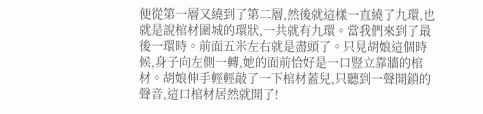便從第一層又繞到了第二層,然後就這樣一直繞了九環,也就是說棺材圍城的環狀,一共就有九環。當我們來到了最後一環時。前面五米左右就是盡頭了。只見胡娘這個時候,身子向左側一轉,她的面前恰好是一口豎立靠牆的棺材。胡娘伸手輕輕敲了一下棺材蓋兒,只聽到一聲開鎖的聲音,這口棺材居然就開了!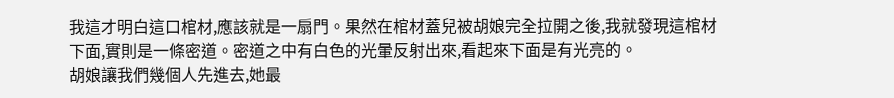我這才明白這口棺材,應該就是一扇門。果然在棺材蓋兒被胡娘完全拉開之後,我就發現這棺材下面,實則是一條密道。密道之中有白色的光暈反射出來,看起來下面是有光亮的。
胡娘讓我們幾個人先進去,她最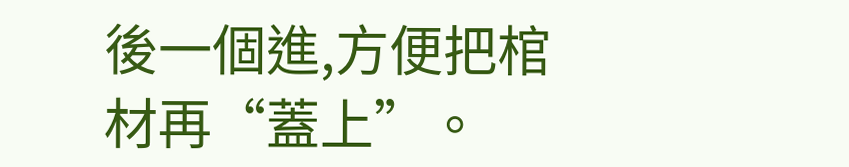後一個進,方便把棺材再“蓋上”。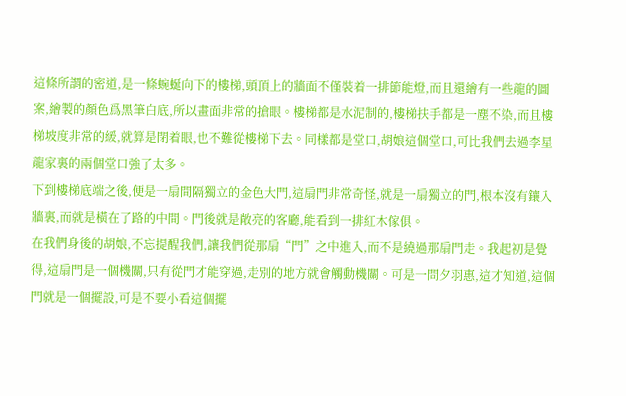這條所謂的密道,是一條蜿蜒向下的樓梯,頭頂上的牆面不僅裝着一排節能燈,而且還繪有一些龍的圖案,繪製的顏色爲黑筆白底,所以畫面非常的搶眼。樓梯都是水泥制的,樓梯扶手都是一塵不染,而且樓梯坡度非常的緩,就算是閉着眼,也不難從樓梯下去。同樣都是堂口,胡娘這個堂口,可比我們去過李星龍家裏的兩個堂口強了太多。
下到樓梯底端之後,便是一扇間隔獨立的金色大門,這扇門非常奇怪,就是一扇獨立的門,根本沒有鑲入牆裏,而就是橫在了路的中間。門後就是敞亮的客廳,能看到一排紅木傢俱。
在我們身後的胡娘,不忘提醒我們,讓我們從那扇“門”之中進入,而不是繞過那扇門走。我起初是覺得,這扇門是一個機關,只有從門才能穿過,走別的地方就會觸動機關。可是一問夕羽惠,這才知道,這個門就是一個擺設,可是不要小看這個擺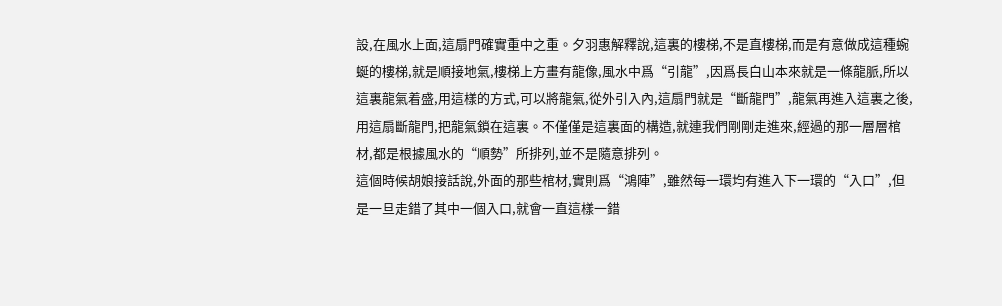設,在風水上面,這扇門確實重中之重。夕羽惠解釋說,這裏的樓梯,不是直樓梯,而是有意做成這種蜿蜒的樓梯,就是順接地氣,樓梯上方畫有龍像,風水中爲“引龍”,因爲長白山本來就是一條龍脈,所以這裏龍氣着盛,用這樣的方式,可以將龍氣,從外引入內,這扇門就是“斷龍門”,龍氣再進入這裏之後,用這扇斷龍門,把龍氣鎖在這裏。不僅僅是這裏面的構造,就連我們剛剛走進來,經過的那一層層棺材,都是根據風水的“順勢”所排列,並不是隨意排列。
這個時候胡娘接話說,外面的那些棺材,實則爲“鴻陣”,雖然每一環均有進入下一環的“入口”,但是一旦走錯了其中一個入口,就會一直這樣一錯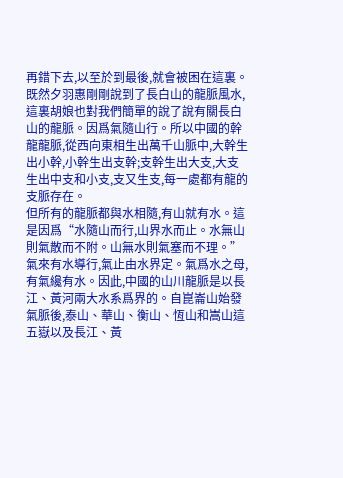再錯下去,以至於到最後,就會被困在這裏。
既然夕羽惠剛剛說到了長白山的龍脈風水,這裏胡娘也對我們簡單的說了說有關長白山的龍脈。因爲氣隨山行。所以中國的幹龍龍脈,從西向東相生出萬千山脈中,大幹生出小幹,小幹生出支幹;支幹生出大支,大支生出中支和小支,支又生支,每一處都有龍的支脈存在。
但所有的龍脈都與水相隨,有山就有水。這是因爲“水隨山而行,山界水而止。水無山則氣散而不附。山無水則氣塞而不理。”
氣來有水導行,氣止由水界定。氣爲水之母,有氣纔有水。因此,中國的山川龍脈是以長江、黃河兩大水系爲界的。自崑崙山始發氣脈後,泰山、華山、衡山、恆山和嵩山這五嶽以及長江、黃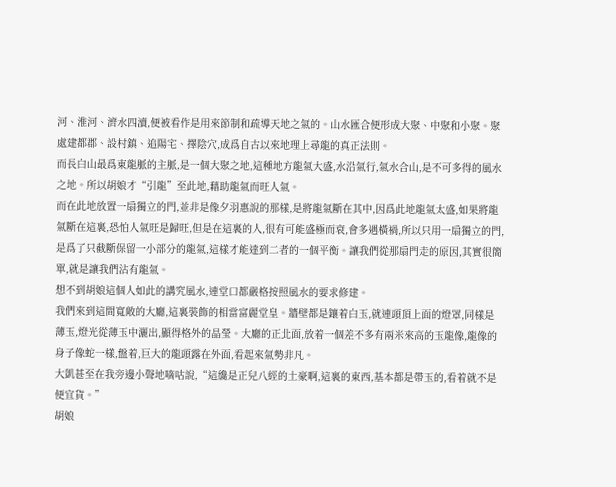河、淮河、濟水四瀆,便被看作是用來節制和疏導天地之氣的。山水匯合便形成大聚、中聚和小聚。聚處建都郡、設村鎮、追陽宅、擇陰穴,成爲自古以來地理上尋龍的真正法則。
而長白山最爲東龍脈的主脈,是一個大聚之地,這種地方龍氣大盛,水沿氣行,氣水合山,是不可多得的風水之地。所以胡娘才“引龍”至此地,藉助龍氣而旺人氣。
而在此地放置一扇獨立的門,並非是像夕羽惠說的那樣,是將龍氣斷在其中,因爲此地龍氣太盛,如果將龍氣斷在這裏,恐怕人氣旺是歸旺,但是在這裏的人,很有可能盛極而衰,會多遇橫禍,所以只用一扇獨立的門,是爲了只截斷保留一小部分的龍氣,這樣才能達到二者的一個平衡。讓我們從那扇門走的原因,其實很簡單,就是讓我們沾有龍氣。
想不到胡娘這個人如此的講究風水,連堂口都嚴格按照風水的要求修建。
我們來到這間寬敞的大廳,這裏裝飾的相當富麗堂皇。牆壁都是鑲着白玉,就連頭頂上面的燈罩,同樣是薄玉,燈光從薄玉中灑出,顯得格外的晶瑩。大廳的正北面,放着一個差不多有兩米來高的玉龍像,龍像的身子像蛇一樣,盤着,巨大的龍頭露在外面,看起來氣勢非凡。
大凱甚至在我旁邊小聲地嘀咕說,“這纔是正兒八經的土豪啊,這裏的東西,基本都是帶玉的,看着就不是便宜貨。”
胡娘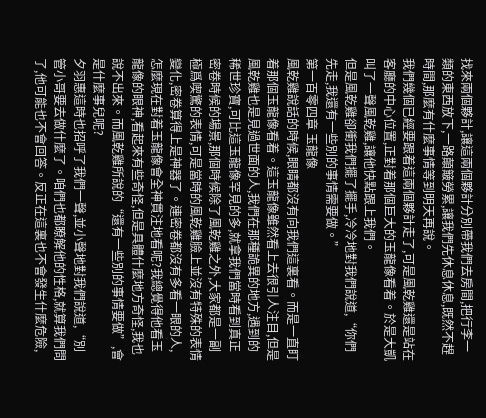找來兩個夥計,讓這兩個夥計分別帶我們去房間,把行李一類的東西放下,一路顛簸勞累,讓我們先休息休息,既然不趕時間,那麼有什麼事情等到明天再說。
我們幾個已經要跟着這兩個夥計走了,可是風乾雞還是站在客廳的中心位置,正對着那個巨大的玉龍像看着。於是大凱叫了一聲風乾雞,讓他快點跟上我們。
但是風乾雞卻衝我們擺了擺手,冷冷地對我們說道,“你們先走,我還有一些別的事情需要做。”
第一百零四章 玉龍像
風乾雞說話的時候,眼睛都沒有向我們這裏看。而是一直盯着那個玉龍像看着。這玉龍像雖然看上去很引人注目,但是風乾雞也是見過世面的人,我們在那種詭異的地方,遇到的稀世珍寶,可比這玉龍像罕見的多,就拿我們當時看到真正密卷時候的場景,那個時候除了風乾雞之外,大家都是一副極爲喫驚的表情,可是當時的風乾雞臉上並沒有特殊的表情變化,密卷算得上是神器了。連密卷都沒有多看一眼的人,怎麼現在對着玉龍像會全神貫注地看呢?我總覺得他看玉龍像的眼神,看起來有些奇怪,但是具體什麼地方奇怪,我也說不出來。而風乾雞所說的“還有一些別的事情要做”,會是什麼事兒呢?
夕羽惠這時也招呼了我們一聲,並小聲地對我們說道,“別管小哥要去做什麼了。咱們也都瞭解他的性格,就算我們問了,他可能也不會回答。反正在這裏也不會發生什麼危險,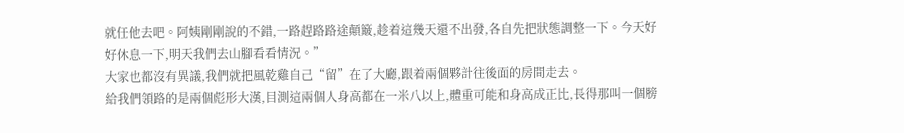就任他去吧。阿姨剛剛說的不錯,一路趕路路途顛簸,趁着這幾天還不出發,各自先把狀態調整一下。今天好好休息一下,明天我們去山腳看看情況。”
大家也都沒有異議,我們就把風乾雞自己“留”在了大廳,跟着兩個夥計往後面的房間走去。
給我們領路的是兩個彪形大漢,目測這兩個人身高都在一米八以上,體重可能和身高成正比,長得那叫一個膀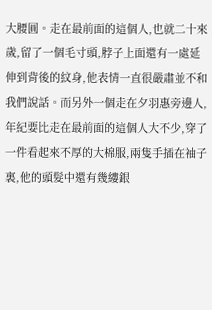大腰圓。走在最前面的這個人,也就二十來歲,留了一個毛寸頭,脖子上面還有一處延伸到背後的紋身,他表情一直很嚴肅並不和我們說話。而另外一個走在夕羽惠旁邊人,年紀要比走在最前面的這個人大不少,穿了一件看起來不厚的大棉服,兩隻手插在袖子裏,他的頭髮中還有幾縷銀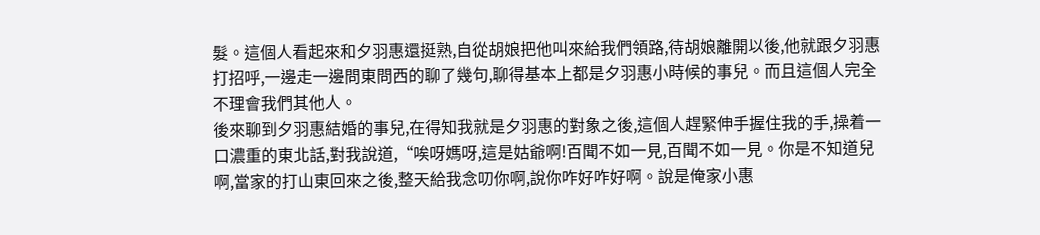髮。這個人看起來和夕羽惠還挺熟,自從胡娘把他叫來給我們領路,待胡娘離開以後,他就跟夕羽惠打招呼,一邊走一邊問東問西的聊了幾句,聊得基本上都是夕羽惠小時候的事兒。而且這個人完全不理會我們其他人。
後來聊到夕羽惠結婚的事兒,在得知我就是夕羽惠的對象之後,這個人趕緊伸手握住我的手,操着一口濃重的東北話,對我說道,“唉呀媽呀,這是姑爺啊!百聞不如一見,百聞不如一見。你是不知道兒啊,當家的打山東回來之後,整天給我念叨你啊,說你咋好咋好啊。說是俺家小惠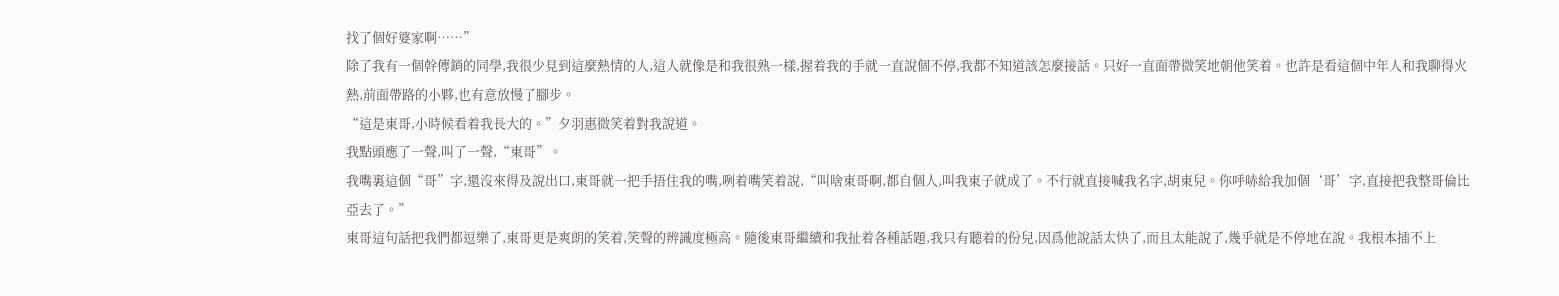找了個好婆家啊……”
除了我有一個幹傳銷的同學,我很少見到這麼熱情的人,這人就像是和我很熟一樣,握着我的手就一直說個不停,我都不知道該怎麼接話。只好一直面帶微笑地朝他笑着。也許是看這個中年人和我聊得火熱,前面帶路的小夥,也有意放慢了腳步。
“這是東哥,小時候看着我長大的。”夕羽惠微笑着對我說道。
我點頭應了一聲,叫了一聲,“東哥”。
我嘴裏這個“哥”字,還沒來得及說出口,東哥就一把手捂住我的嘴,咧着嘴笑着說,“叫啥東哥啊,都自個人,叫我東子就成了。不行就直接喊我名字,胡東兒。你呼哧給我加個‘哥’字,直接把我整哥倫比亞去了。”
東哥這句話把我們都逗樂了,東哥更是爽朗的笑着,笑聲的辨識度極高。隨後東哥繼續和我扯着各種話題,我只有聽着的份兒,因爲他說話太快了,而且太能說了,幾乎就是不停地在說。我根本插不上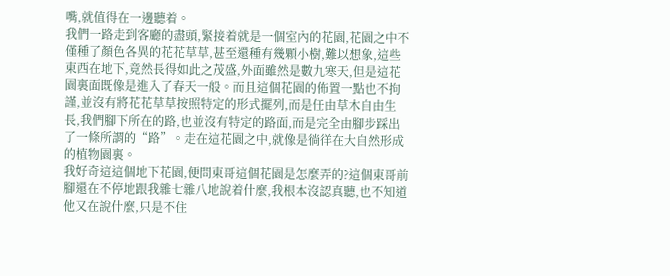嘴,就值得在一邊聽着。
我們一路走到客廳的盡頭,緊接着就是一個室內的花園,花園之中不僅種了顏色各異的花花草草,甚至還種有幾顆小樹,難以想象,這些東西在地下,竟然長得如此之茂盛,外面雖然是數九寒天,但是這花園裏面既像是進入了春天一般。而且這個花園的佈置一點也不拘謹,並沒有將花花草草按照特定的形式擺列,而是任由草木自由生長,我們腳下所在的路,也並沒有特定的路面,而是完全由腳步踩出了一條所謂的“路”。走在這花園之中,就像是徜徉在大自然形成的植物園裏。
我好奇這這個地下花園,便問東哥這個花園是怎麼弄的?這個東哥前腳還在不停地跟我雜七雜八地說着什麼,我根本沒認真聽,也不知道他又在說什麼,只是不住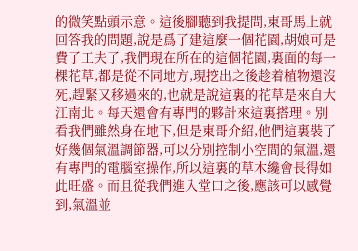的微笑點頭示意。這後腳聽到我提問,東哥馬上就回答我的問題,說是爲了建這麼一個花園,胡娘可是費了工夫了,我們現在所在的這個花園,裏面的每一棵花草,都是從不同地方,現挖出之後趁着植物還沒死,趕緊又移過來的,也就是說這裏的花草是來自大江南北。每天還會有專門的夥計來這裏搭理。別看我們雖然身在地下,但是東哥介紹,他們這裏裝了好幾個氣溫調節器,可以分別控制小空間的氣溫,還有專門的電腦室操作,所以這裏的草木纔會長得如此旺盛。而且從我們進入堂口之後,應該可以感覺到,氣溫並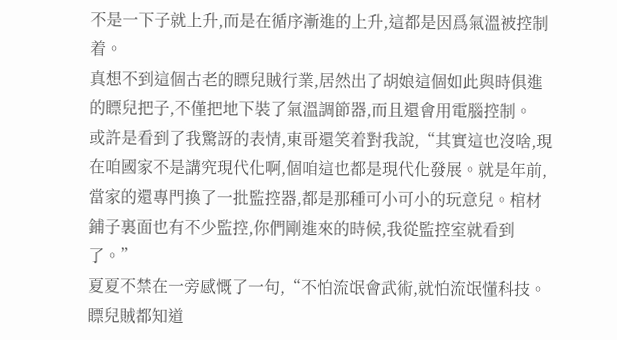不是一下子就上升,而是在循序漸進的上升,這都是因爲氣溫被控制着。
真想不到這個古老的瞟兒賊行業,居然出了胡娘這個如此與時俱進的瞟兒把子,不僅把地下裝了氣溫調節器,而且還會用電腦控制。
或許是看到了我驚訝的表情,東哥還笑着對我說,“其實這也沒啥,現在咱國家不是講究現代化啊,個咱這也都是現代化發展。就是年前,當家的還專門換了一批監控器,都是那種可小可小的玩意兒。棺材鋪子裏面也有不少監控,你們剛進來的時候,我從監控室就看到了。”
夏夏不禁在一旁感慨了一句,“不怕流氓會武術,就怕流氓懂科技。瞟兒賊都知道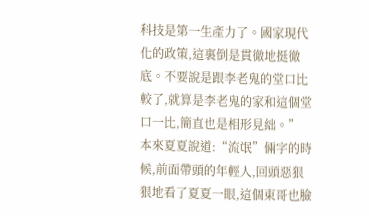科技是第一生產力了。國家現代化的政策,這裏倒是貫徹地挺徹底。不要說是跟李老鬼的堂口比較了,就算是李老鬼的家和這個堂口一比,簡直也是相形見絀。”
本來夏夏說道:“流氓”倆字的時候,前面帶頭的年輕人,回頭惡狠狠地看了夏夏一眼,這個東哥也臉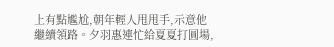上有點尷尬,朝年輕人甩甩手,示意他繼續領路。夕羽惠連忙給夏夏打圓場,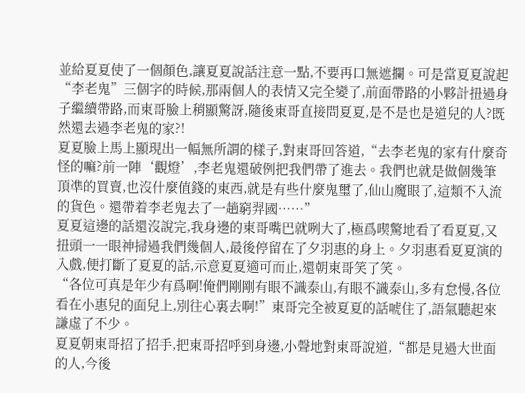並給夏夏使了一個顏色,讓夏夏說話注意一點,不要再口無遮攔。可是當夏夏說起“李老鬼”三個字的時候,那兩個人的表情又完全變了,前面帶路的小夥計扭過身子繼續帶路,而東哥臉上稍顯驚訝,隨後東哥直接問夏夏,是不是也是道兒的人?既然還去過李老鬼的家?!
夏夏臉上馬上顯現出一幅無所謂的樣子,對東哥回答道,“去李老鬼的家有什麼奇怪的嘛?前一陣‘觀燈’,李老鬼還破例把我們帶了進去。我們也就是做個幾筆頂凖的買賣,也沒什麼值錢的東西,就是有些什麼鬼璽了,仙山魔眼了,這類不入流的貨色。還帶着李老鬼去了一趟窮羿國……”
夏夏這邊的話還沒說完,我身邊的東哥嘴巴就咧大了,極爲喫驚地看了看夏夏,又扭頭一一眼神掃過我們幾個人,最後停留在了夕羽惠的身上。夕羽惠看夏夏演的入戲,便打斷了夏夏的話,示意夏夏適可而止,還朝東哥笑了笑。
“各位可真是年少有爲啊!俺們剛剛有眼不識泰山,有眼不識泰山,多有怠慢,各位看在小惠兒的面兒上,別往心裏去啊!”東哥完全被夏夏的話唬住了,語氣聽起來謙虛了不少。
夏夏朝東哥招了招手,把東哥招呼到身邊,小聲地對東哥說道,“都是見過大世面的人,今後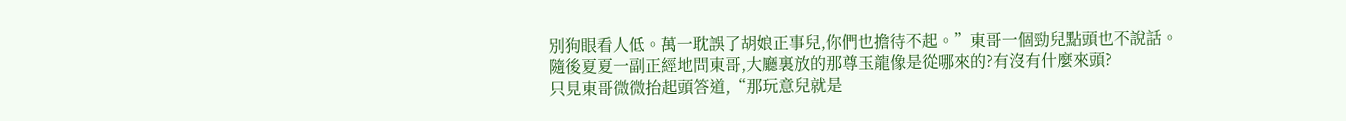別狗眼看人低。萬一耽誤了胡娘正事兒,你們也擔待不起。”東哥一個勁兒點頭也不說話。
隨後夏夏一副正經地問東哥,大廳裏放的那尊玉龍像是從哪來的?有沒有什麼來頭?
只見東哥微微抬起頭答道,“那玩意兒就是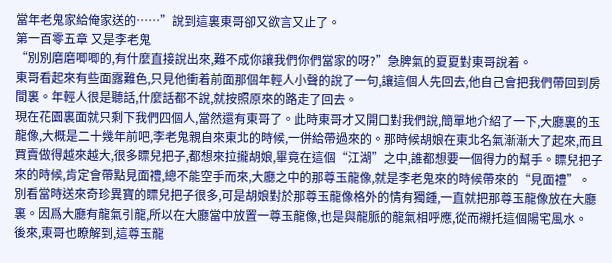當年老鬼家給俺家送的……”說到這裏東哥卻又欲言又止了。
第一百零五章 又是李老鬼
“別別磨磨唧唧的,有什麼直接說出來,難不成你讓我們你們當家的呀?”急脾氣的夏夏對東哥說着。
東哥看起來有些面露難色,只見他衝着前面那個年輕人小聲的說了一句,讓這個人先回去,他自己會把我們帶回到房間裏。年輕人很是聽話,什麼話都不說,就按照原來的路走了回去。
現在花園裏面就只剩下我們四個人,當然還有東哥了。此時東哥才又開口對我們說,簡單地介紹了一下,大廳裏的玉龍像,大概是二十幾年前吧,李老鬼親自來東北的時候,一併給帶過來的。那時候胡娘在東北名氣漸漸大了起來,而且買賣做得越來越大,很多瞟兒把子,都想來拉攏胡娘,畢竟在這個“江湖”之中,誰都想要一個得力的幫手。瞟兒把子來的時候,肯定會帶點見面禮,總不能空手而來,大廳之中的那尊玉龍像,就是李老鬼來的時候帶來的“見面禮”。
別看當時送來奇珍異寶的瞟兒把子很多,可是胡娘對於那尊玉龍像格外的情有獨鍾,一直就把那尊玉龍像放在大廳裏。因爲大廳有龍氣引龍,所以在大廳當中放置一尊玉龍像,也是與龍脈的龍氣相呼應,從而襯托這個陽宅風水。
後來,東哥也瞭解到,這尊玉龍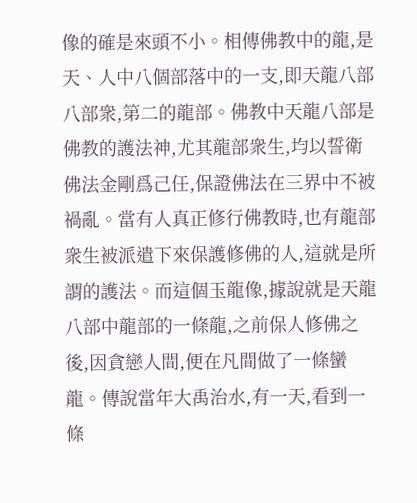像的確是來頭不小。相傳佛教中的龍,是天、人中八個部落中的一支,即天龍八部八部衆,第二的龍部。佛教中天龍八部是佛教的護法神,尤其龍部衆生,均以誓衛佛法金剛爲己任,保證佛法在三界中不被禍亂。當有人真正修行佛教時,也有龍部衆生被派遣下來保護修佛的人,這就是所謂的護法。而這個玉龍像,據說就是天龍八部中龍部的一條龍,之前保人修佛之後,因貪戀人間,便在凡間做了一條蠻龍。傳說當年大禹治水,有一天,看到一條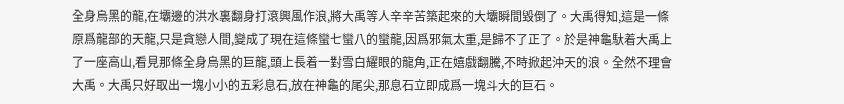全身烏黑的龍,在壩邊的洪水裏翻身打滾興風作浪,將大禹等人辛辛苦築起來的大壩瞬間毀倒了。大禹得知,這是一條原爲龍部的天龍,只是貪戀人間,變成了現在這條蠻七蠻八的蠻龍,因爲邪氣太重,是歸不了正了。於是神龜馱着大禹上了一座高山,看見那條全身烏黑的巨龍,頭上長着一對雪白耀眼的龍角,正在嬉戲翻騰,不時掀起沖天的浪。全然不理會大禹。大禹只好取出一塊小小的五彩息石,放在神龜的尾尖,那息石立即成爲一塊斗大的巨石。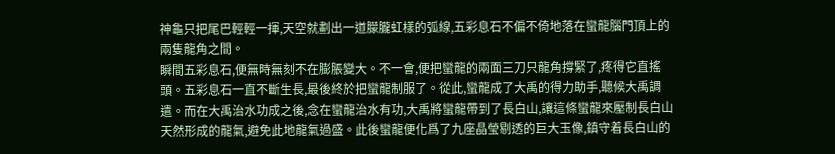神龜只把尾巴輕輕一揮,天空就劃出一道朦朧虹樣的弧線,五彩息石不偏不倚地落在蠻龍腦門頂上的兩隻龍角之間。
瞬間五彩息石,便無時無刻不在膨脹變大。不一會,便把蠻龍的兩面三刀只龍角撐緊了,疼得它直搖頭。五彩息石一直不斷生長,最後終於把蠻龍制服了。從此,蠻龍成了大禹的得力助手,聽候大禹調遣。而在大禹治水功成之後,念在蠻龍治水有功,大禹將蠻龍帶到了長白山,讓這條蠻龍來壓制長白山天然形成的龍氣,避免此地龍氣過盛。此後蠻龍便化爲了九座晶瑩剔透的巨大玉像,鎮守着長白山的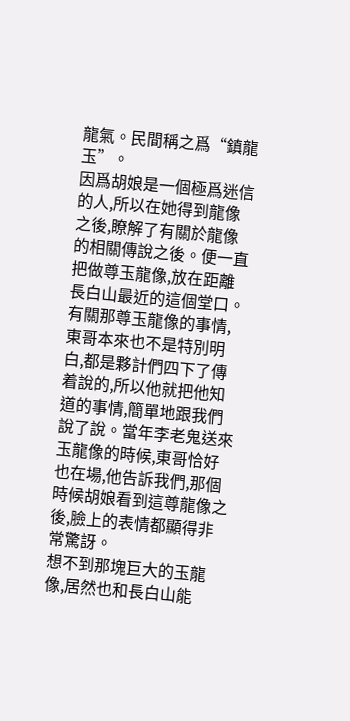龍氣。民間稱之爲“鎮龍玉”。
因爲胡娘是一個極爲迷信的人,所以在她得到龍像之後,瞭解了有關於龍像的相關傳說之後。便一直把做尊玉龍像,放在距離長白山最近的這個堂口。
有關那尊玉龍像的事情,東哥本來也不是特別明白,都是夥計們四下了傳着說的,所以他就把他知道的事情,簡單地跟我們說了說。當年李老鬼送來玉龍像的時候,東哥恰好也在場,他告訴我們,那個時候胡娘看到這尊龍像之後,臉上的表情都顯得非常驚訝。
想不到那塊巨大的玉龍像,居然也和長白山能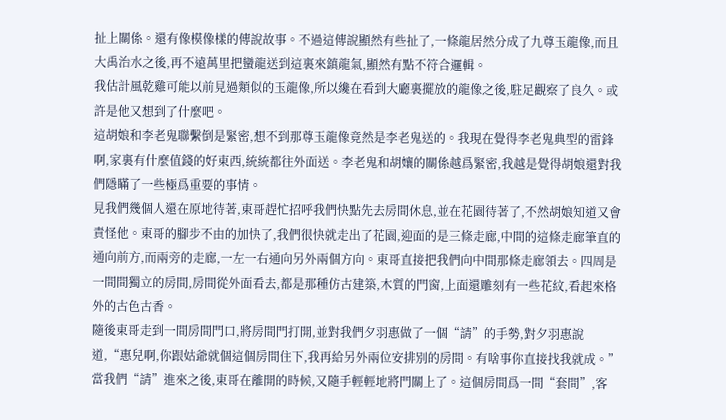扯上關係。還有像模像樣的傳說故事。不過這傳說顯然有些扯了,一條龍居然分成了九尊玉龍像,而且大禹治水之後,再不遠萬里把蠻龍送到這裏來鎮龍氣,顯然有點不符合邏輯。
我估計風乾雞可能以前見過類似的玉龍像,所以纔在看到大廳裏擺放的龍像之後,駐足觀察了良久。或許是他又想到了什麼吧。
這胡娘和李老鬼聯繫倒是緊密,想不到那尊玉龍像竟然是李老鬼送的。我現在覺得李老鬼典型的雷鋒啊,家裏有什麼值錢的好東西,統統都往外面送。李老鬼和胡孃的關係越爲緊密,我越是覺得胡娘還對我們隱瞞了一些極爲重要的事情。
見我們幾個人還在原地待著,東哥趕忙招呼我們快點先去房間休息,並在花園待著了,不然胡娘知道又會責怪他。東哥的腳步不由的加快了,我們很快就走出了花園,迎面的是三條走廊,中間的這條走廊筆直的通向前方,而兩旁的走廊,一左一右通向另外兩個方向。東哥直接把我們向中間那條走廊領去。四周是一間間獨立的房間,房間從外面看去,都是那種仿古建築,木質的門窗,上面還雕刻有一些花紋,看起來格外的古色古香。
隨後東哥走到一間房間門口,將房間門打開,並對我們夕羽惠做了一個“請”的手勢,對夕羽惠說道,“惠兒啊,你跟姑爺就個這個房間住下,我再給另外兩位安排別的房間。有啥事你直接找我就成。”
當我們“請”進來之後,東哥在離開的時候,又隨手輕輕地將門關上了。這個房間爲一間“套間”,客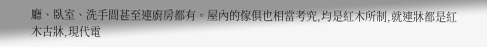廳、臥室、洗手間甚至連廚房都有。屋內的傢俱也相當考究,均是紅木所制,就連牀都是紅木古牀,現代電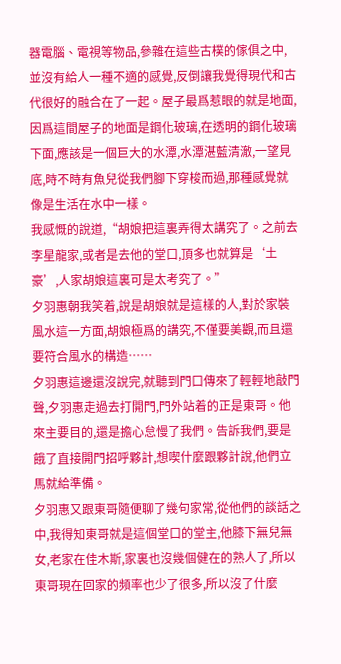器電腦、電視等物品,參雜在這些古樸的傢俱之中,並沒有給人一種不適的感覺,反倒讓我覺得現代和古代很好的融合在了一起。屋子最爲惹眼的就是地面,因爲這間屋子的地面是鋼化玻璃,在透明的鋼化玻璃下面,應該是一個巨大的水潭,水潭湛藍清澈,一望見底,時不時有魚兒從我們腳下穿梭而過,那種感覺就像是生活在水中一樣。
我感慨的說道,“胡娘把這裏弄得太講究了。之前去李星龍家,或者是去他的堂口,頂多也就算是‘土豪’,人家胡娘這裏可是太考究了。”
夕羽惠朝我笑着,說是胡娘就是這樣的人,對於家裝風水這一方面,胡娘極爲的講究,不僅要美觀,而且還要符合風水的構造……
夕羽惠這邊還沒說完,就聽到門口傳來了輕輕地敲門聲,夕羽惠走過去打開門,門外站着的正是東哥。他來主要目的,還是擔心怠慢了我們。告訴我們,要是餓了直接開門招呼夥計,想喫什麼跟夥計說,他們立馬就給準備。
夕羽惠又跟東哥隨便聊了幾句家常,從他們的談話之中,我得知東哥就是這個堂口的堂主,他膝下無兒無女,老家在佳木斯,家裏也沒幾個健在的熟人了,所以東哥現在回家的頻率也少了很多,所以沒了什麼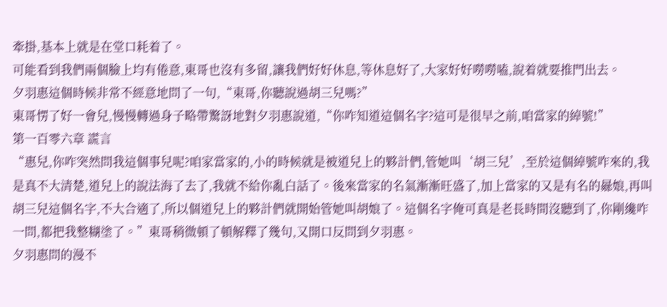牽掛,基本上就是在堂口耗着了。
可能看到我們兩個臉上均有倦意,東哥也沒有多留,讓我們好好休息,等休息好了,大家好好嘮嘮嗑,說着就要推門出去。
夕羽惠這個時候非常不經意地問了一句,“東哥,你聽說過胡三兒嗎?”
東哥愣了好一會兒,慢慢轉過身子略帶驚訝地對夕羽惠說道,“你咋知道這個名字?這可是很早之前,咱當家的綽號!”
第一百零六章 謊言
“惠兒,你咋突然問我這個事兒呢?咱家當家的,小的時候就是被道兒上的夥計們,管她叫‘胡三兒’,至於這個綽號咋來的,我是真不大清楚,道兒上的說法海了去了,我就不給你亂白話了。後來當家的名氣漸漸旺盛了,加上當家的又是有名的曏娘,再叫胡三兒這個名字,不大合適了,所以個道兒上的夥計們就開始管她叫胡娘了。這個名字俺可真是老長時間沒聽到了,你剛纔咋一問,都把我整糊塗了。”東哥稍微頓了頓解釋了幾句,又開口反問到夕羽惠。
夕羽惠問的漫不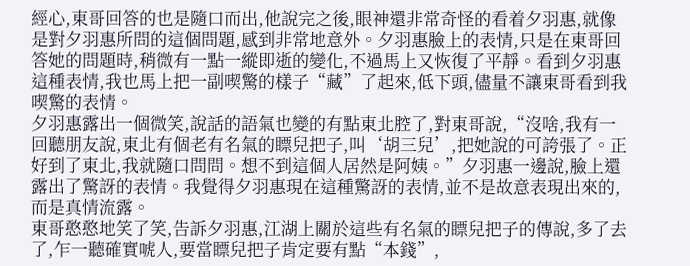經心,東哥回答的也是隨口而出,他說完之後,眼神還非常奇怪的看着夕羽惠,就像是對夕羽惠所問的這個問題,感到非常地意外。夕羽惠臉上的表情,只是在東哥回答她的問題時,稍微有一點一縱即逝的變化,不過馬上又恢復了平靜。看到夕羽惠這種表情,我也馬上把一副喫驚的樣子“藏”了起來,低下頭,儘量不讓東哥看到我喫驚的表情。
夕羽惠露出一個微笑,說話的語氣也變的有點東北腔了,對東哥說,“沒啥,我有一回聽朋友說,東北有個老有名氣的瞟兒把子,叫‘胡三兒’,把她說的可誇張了。正好到了東北,我就隨口問問。想不到這個人居然是阿姨。”夕羽惠一邊說,臉上還露出了驚訝的表情。我覺得夕羽惠現在這種驚訝的表情,並不是故意表現出來的,而是真情流露。
東哥憨憨地笑了笑,告訴夕羽惠,江湖上關於這些有名氣的瞟兒把子的傳說,多了去了,乍一聽確實唬人,要當瞟兒把子肯定要有點“本錢”,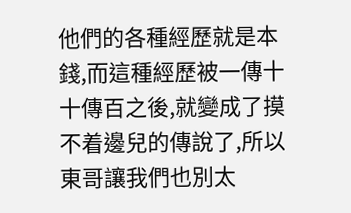他們的各種經歷就是本錢,而這種經歷被一傳十十傳百之後,就變成了摸不着邊兒的傳說了,所以東哥讓我們也別太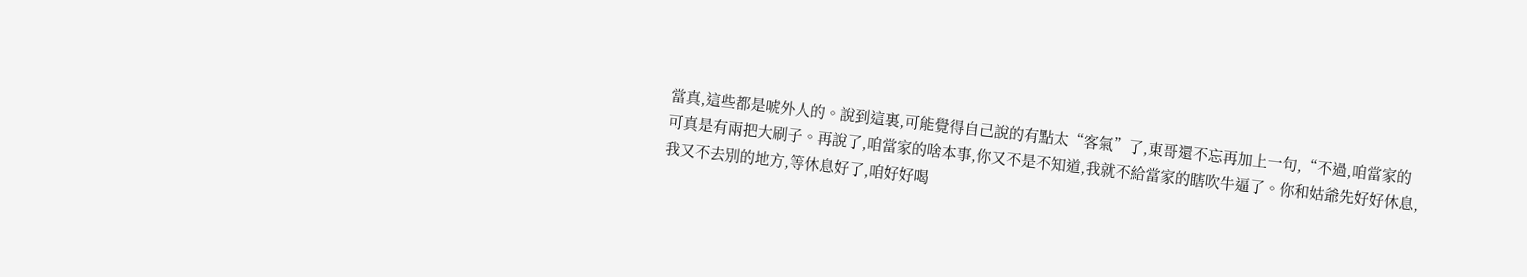當真,這些都是唬外人的。說到這裏,可能覺得自己說的有點太“客氣”了,東哥還不忘再加上一句,“不過,咱當家的可真是有兩把大刷子。再說了,咱當家的啥本事,你又不是不知道,我就不給當家的瞎吹牛逼了。你和姑爺先好好休息,我又不去別的地方,等休息好了,咱好好喝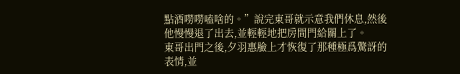點酒嘮嘮嗑啥的。”說完東哥就示意我們休息,然後他慢慢退了出去,並輕輕地把房間門給關上了。
東哥出門之後,夕羽惠臉上才恢復了那種極爲驚訝的表情,並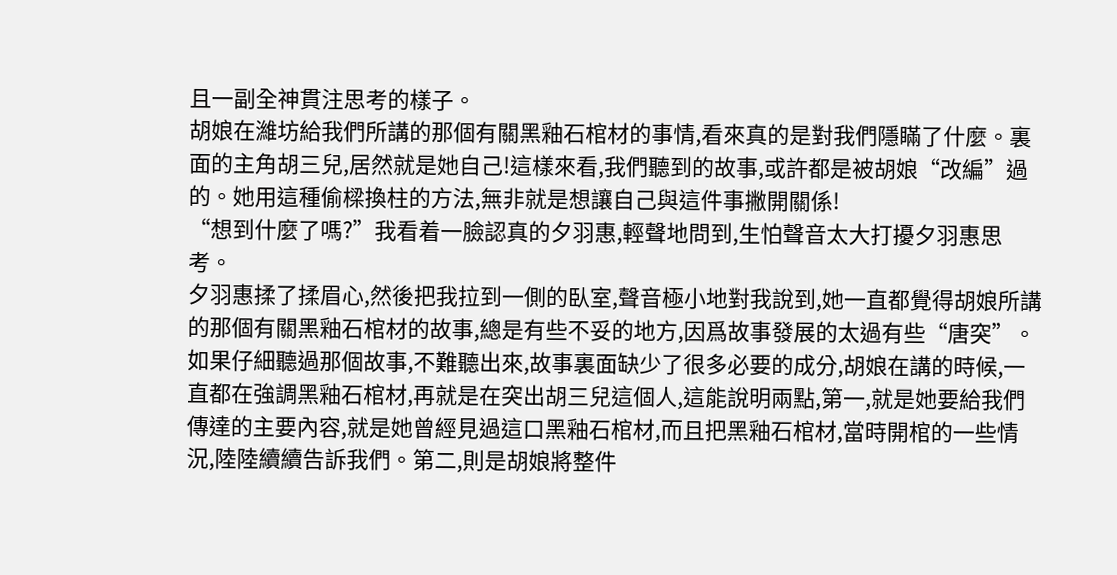且一副全神貫注思考的樣子。
胡娘在濰坊給我們所講的那個有關黑釉石棺材的事情,看來真的是對我們隱瞞了什麼。裏面的主角胡三兒,居然就是她自己!這樣來看,我們聽到的故事,或許都是被胡娘“改編”過的。她用這種偷樑換柱的方法,無非就是想讓自己與這件事撇開關係!
“想到什麼了嗎?”我看着一臉認真的夕羽惠,輕聲地問到,生怕聲音太大打擾夕羽惠思考。
夕羽惠揉了揉眉心,然後把我拉到一側的臥室,聲音極小地對我說到,她一直都覺得胡娘所講的那個有關黑釉石棺材的故事,總是有些不妥的地方,因爲故事發展的太過有些“唐突”。如果仔細聽過那個故事,不難聽出來,故事裏面缺少了很多必要的成分,胡娘在講的時候,一直都在強調黑釉石棺材,再就是在突出胡三兒這個人,這能說明兩點,第一,就是她要給我們傳達的主要內容,就是她曾經見過這口黑釉石棺材,而且把黑釉石棺材,當時開棺的一些情況,陸陸續續告訴我們。第二,則是胡娘將整件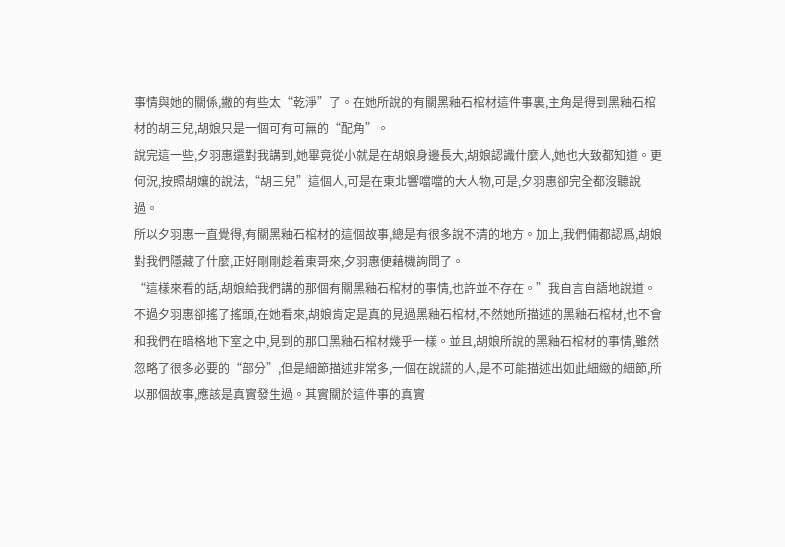事情與她的關係,撇的有些太“乾淨”了。在她所說的有關黑釉石棺材這件事裏,主角是得到黑釉石棺材的胡三兒,胡娘只是一個可有可無的“配角”。
說完這一些,夕羽惠還對我講到,她畢竟從小就是在胡娘身邊長大,胡娘認識什麼人,她也大致都知道。更何況,按照胡孃的說法,“胡三兒”這個人,可是在東北響噹噹的大人物,可是,夕羽惠卻完全都沒聽說過。
所以夕羽惠一直覺得,有關黑釉石棺材的這個故事,總是有很多說不清的地方。加上,我們倆都認爲,胡娘對我們隱藏了什麼,正好剛剛趁着東哥來,夕羽惠便藉機詢問了。
“這樣來看的話,胡娘給我們講的那個有關黑釉石棺材的事情,也許並不存在。”我自言自語地說道。
不過夕羽惠卻搖了搖頭,在她看來,胡娘肯定是真的見過黑釉石棺材,不然她所描述的黑釉石棺材,也不會和我們在暗格地下室之中,見到的那口黑釉石棺材幾乎一樣。並且,胡娘所說的黑釉石棺材的事情,雖然忽略了很多必要的“部分”,但是細節描述非常多,一個在說謊的人,是不可能描述出如此細緻的細節,所以那個故事,應該是真實發生過。其實關於這件事的真實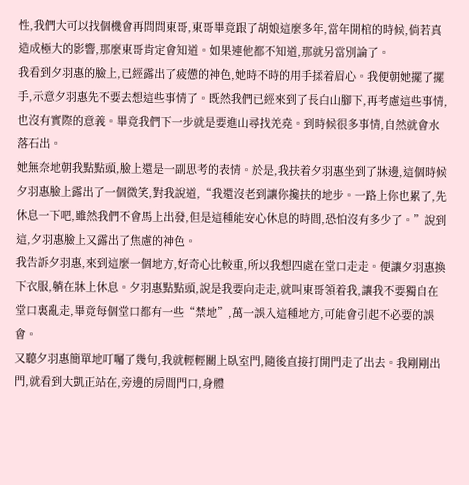性,我們大可以找個機會再問問東哥,東哥畢竟跟了胡娘這麼多年,當年開棺的時候,倘若真造成極大的影響,那麼東哥肯定會知道。如果連他都不知道,那就另當別論了。
我看到夕羽惠的臉上,已經露出了疲憊的神色,她時不時的用手揉着眉心。我便朝她擺了擺手,示意夕羽惠先不要去想這些事情了。既然我們已經來到了長白山腳下,再考慮這些事情,也沒有實際的意義。畢竟我們下一步就是要進山尋找羌堯。到時候很多事情,自然就會水落石出。
她無奈地朝我點點頭,臉上還是一副思考的表情。於是,我扶着夕羽惠坐到了牀邊,這個時候夕羽惠臉上露出了一個微笑,對我說道,“我還沒老到讓你攙扶的地步。一路上你也累了,先休息一下吧,雖然我們不會馬上出發,但是這種能安心休息的時間,恐怕沒有多少了。”說到這,夕羽惠臉上又露出了焦慮的神色。
我告訴夕羽惠,來到這麼一個地方,好奇心比較重,所以我想四處在堂口走走。便讓夕羽惠換下衣服,躺在牀上休息。夕羽惠點點頭,說是我要向走走,就叫東哥領着我,讓我不要獨自在堂口裏亂走,畢竟每個堂口都有一些“禁地”,萬一誤入這種地方,可能會引起不必要的誤會。
又聽夕羽惠簡單地叮囑了幾句,我就輕輕關上臥室門,隨後直接打開門走了出去。我剛剛出門,就看到大凱正站在,旁邊的房間門口,身體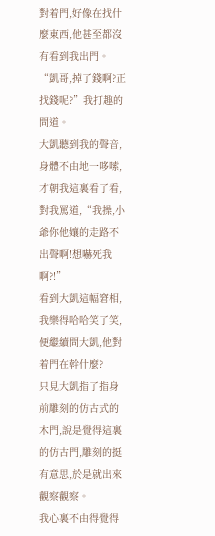對着門,好像在找什麼東西,他甚至都沒有看到我出門。
“凱哥,掉了錢啊?正找錢呢?”我打趣的問道。
大凱聽到我的聲音,身體不由地一哆嗦,才朝我這裏看了看,對我罵道,“我操,小爺你他孃的走路不出聲啊!想嚇死我啊?!”
看到大凱這幅窘相,我樂得哈哈笑了笑,便繼續問大凱,他對着門在幹什麼?
只見大凱指了指身前雕刻的仿古式的木門,說是覺得這裏的仿古門,雕刻的挺有意思,於是就出來觀察觀察。
我心裏不由得覺得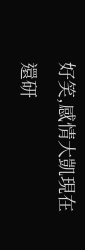好笑,感情大凱現在還研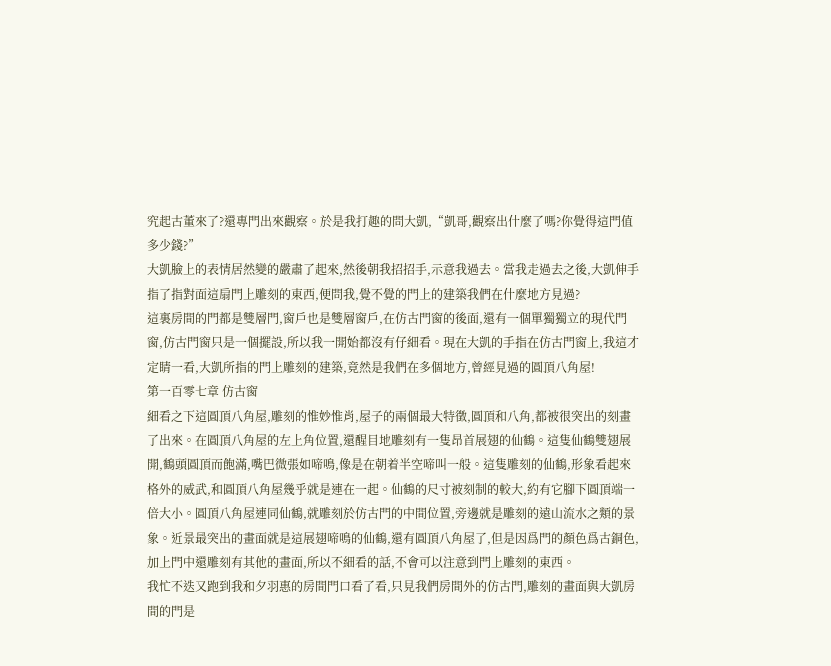究起古董來了?還專門出來觀察。於是我打趣的問大凱,“凱哥,觀察出什麼了嗎?你覺得這門值多少錢?”
大凱臉上的表情居然變的嚴肅了起來,然後朝我招招手,示意我過去。當我走過去之後,大凱伸手指了指對面這扇門上雕刻的東西,便問我,覺不覺的門上的建築我們在什麼地方見過?
這裏房間的門都是雙層門,窗戶也是雙層窗戶,在仿古門窗的後面,還有一個單獨獨立的現代門窗,仿古門窗只是一個擺設,所以我一開始都沒有仔細看。現在大凱的手指在仿古門窗上,我這才定睛一看,大凱所指的門上雕刻的建築,竟然是我們在多個地方,曾經見過的圓頂八角屋!
第一百零七章 仿古窗
細看之下這圓頂八角屋,雕刻的惟妙惟肖,屋子的兩個最大特徵,圓頂和八角,都被很突出的刻畫了出來。在圓頂八角屋的左上角位置,還醒目地雕刻有一隻昂首展翅的仙鶴。這隻仙鶴雙翅展開,鶴頭圓頂而飽滿,嘴巴微張如啼鳴,像是在朝着半空啼叫一般。這隻雕刻的仙鶴,形象看起來格外的威武,和圓頂八角屋幾乎就是連在一起。仙鶴的尺寸被刻制的較大,約有它腳下圓頂端一倍大小。圓頂八角屋連同仙鶴,就雕刻於仿古門的中間位置,旁邊就是雕刻的遠山流水之類的景象。近景最突出的畫面就是這展翅啼鳴的仙鶴,還有圓頂八角屋了,但是因爲門的顏色爲古銅色,加上門中還雕刻有其他的畫面,所以不細看的話,不會可以注意到門上雕刻的東西。
我忙不迭又跑到我和夕羽惠的房間門口看了看,只見我們房間外的仿古門,雕刻的畫面與大凱房間的門是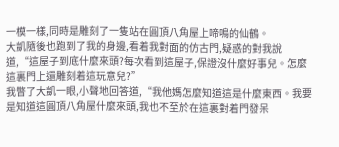一模一樣,同時是雕刻了一隻站在圓頂八角屋上啼鳴的仙鶴。
大凱隨後也跑到了我的身邊,看着我對面的仿古門,疑惑的對我說道,“這屋子到底什麼來頭?每次看到這屋子,保證沒什麼好事兒。怎麼這裏門上還雕刻着這玩意兒?”
我瞥了大凱一眼,小聲地回答道,“我他媽怎麼知道這是什麼東西。我要是知道這圓頂八角屋什麼來頭,我也不至於在這裏對着門發呆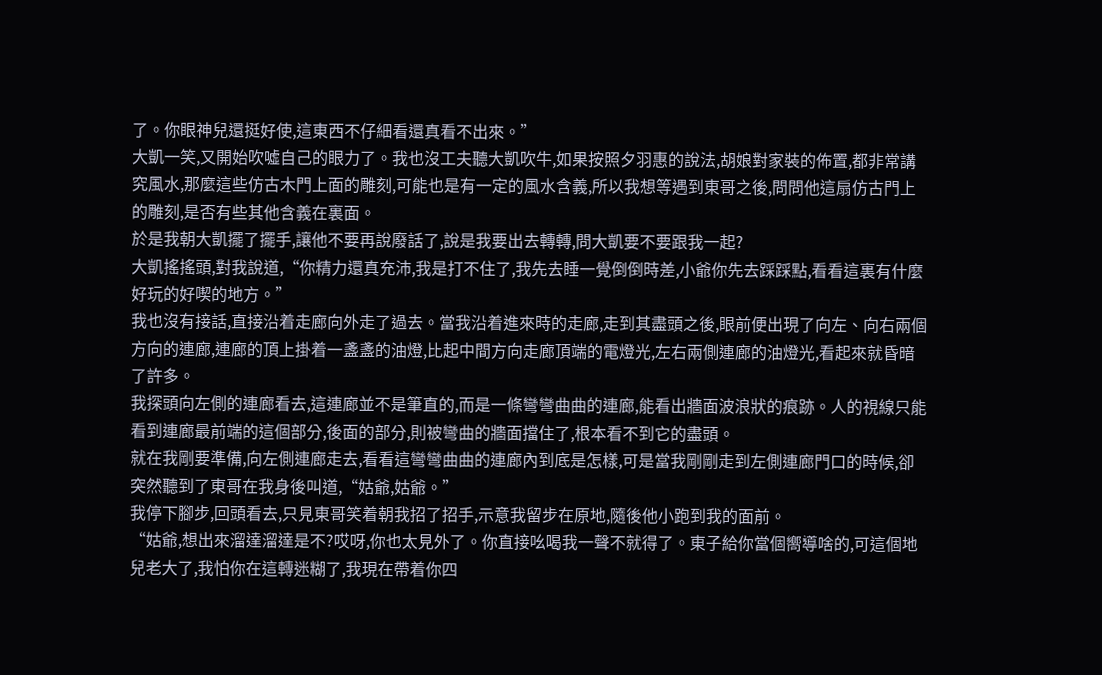了。你眼神兒還挺好使,這東西不仔細看還真看不出來。”
大凱一笑,又開始吹噓自己的眼力了。我也沒工夫聽大凱吹牛,如果按照夕羽惠的說法,胡娘對家裝的佈置,都非常講究風水,那麼這些仿古木門上面的雕刻,可能也是有一定的風水含義,所以我想等遇到東哥之後,問問他這扇仿古門上的雕刻,是否有些其他含義在裏面。
於是我朝大凱擺了擺手,讓他不要再說廢話了,說是我要出去轉轉,問大凱要不要跟我一起?
大凱搖搖頭,對我說道,“你精力還真充沛,我是打不住了,我先去睡一覺倒倒時差,小爺你先去踩踩點,看看這裏有什麼好玩的好喫的地方。”
我也沒有接話,直接沿着走廊向外走了過去。當我沿着進來時的走廊,走到其盡頭之後,眼前便出現了向左、向右兩個方向的連廊,連廊的頂上掛着一盞盞的油燈,比起中間方向走廊頂端的電燈光,左右兩側連廊的油燈光,看起來就昏暗了許多。
我探頭向左側的連廊看去,這連廊並不是筆直的,而是一條彎彎曲曲的連廊,能看出牆面波浪狀的痕跡。人的視線只能看到連廊最前端的這個部分,後面的部分,則被彎曲的牆面擋住了,根本看不到它的盡頭。
就在我剛要準備,向左側連廊走去,看看這彎彎曲曲的連廊內到底是怎樣,可是當我剛剛走到左側連廊門口的時候,卻突然聽到了東哥在我身後叫道,“姑爺,姑爺。”
我停下腳步,回頭看去,只見東哥笑着朝我招了招手,示意我留步在原地,隨後他小跑到我的面前。
“姑爺,想出來溜達溜達是不?哎呀,你也太見外了。你直接吆喝我一聲不就得了。東子給你當個嚮導啥的,可這個地兒老大了,我怕你在這轉迷糊了,我現在帶着你四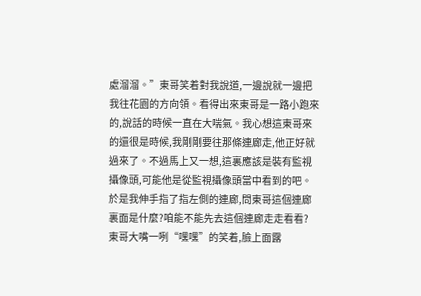處溜溜。”東哥笑着對我說道,一邊說就一邊把我往花園的方向領。看得出來東哥是一路小跑來的,說話的時候一直在大喘氣。我心想這東哥來的還很是時候,我剛剛要往那條連廊走,他正好就過來了。不過馬上又一想,這裏應該是裝有監視攝像頭,可能他是從監視攝像頭當中看到的吧。
於是我伸手指了指左側的連廊,問東哥這個連廊裏面是什麼?咱能不能先去這個連廊走走看看?
東哥大嘴一咧“嘿嘿”的笑着,臉上面露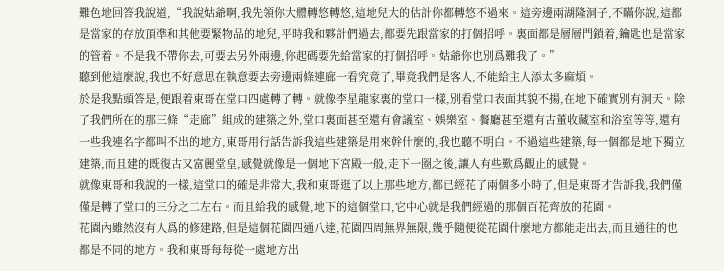難色地回答我說道,“我說姑爺啊,我先領你大體轉悠轉悠,這地兒大的估計你都轉悠不過來。這旁邊兩湖隆洞子,不瞞你說,這都是當家的存放頂凖和其他要緊物品的地兒,平時我和夥計們過去,都要先跟當家的打個招呼。裏面都是層層門鎖着,鑰匙也是當家的管着。不是我不帶你去,可要去另外兩邊,你起碼要先給當家的打個招呼。姑爺你也別爲難我了。”
聽到他這麼說,我也不好意思在執意要去旁邊兩條連廊一看究竟了,畢竟我們是客人,不能給主人添太多麻煩。
於是我點頭答是,便跟着東哥在堂口四處轉了轉。就像李星龍家裏的堂口一樣,別看堂口表面其貌不揚,在地下確實別有洞天。除了我們所在的那三條“走廊”組成的建築之外,堂口裏面甚至還有會議室、娛樂室、餐廳甚至還有古董收藏室和浴室等等,還有一些我連名字都叫不出的地方,東哥用行話告訴我這些建築是用來幹什麼的,我也聽不明白。不過這些建築,每一個都是地下獨立建築,而且建的既復古又富麗堂皇,感覺就像是一個地下宮殿一般,走下一圈之後,讓人有些歎爲觀止的感覺。
就像東哥和我說的一樣,這堂口的確是非常大,我和東哥逛了以上那些地方,都已經花了兩個多小時了,但是東哥才告訴我,我們僅僅是轉了堂口的三分之二左右。而且給我的感覺,地下的這個堂口,它中心就是我們經過的那個百花齊放的花園。
花園內雖然沒有人爲的修建路,但是這個花園四通八達,花園四周無界無限,幾乎隨便從花園什麼地方都能走出去,而且通往的也都是不同的地方。我和東哥每每從一處地方出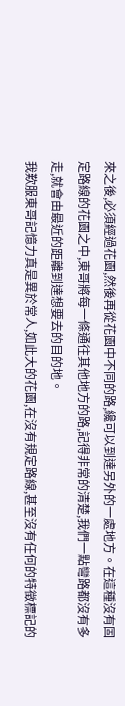來之後,必須經過花園,然後再從花園中不同的路,纔可以到達另外的一處地方。在這種沒有固定路線的花園之中,東哥將每一條通往其他地方的路,記得非常的清楚,我們一點彎路都沒有多走,就會由最近的距離到達想要去的目的地。
我歎服東哥記憶力真是異於常人,如此大的花園,在沒有規定路線,甚至沒有任何的特徵標記的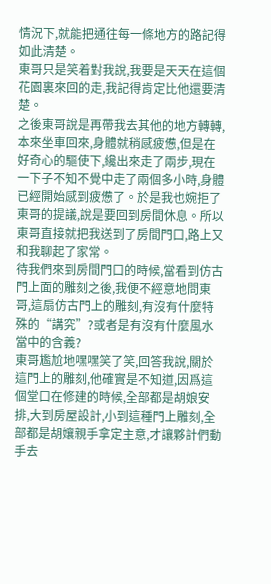情況下,就能把通往每一條地方的路記得如此清楚。
東哥只是笑着對我說,我要是天天在這個花園裏來回的走,我記得肯定比他還要清楚。
之後東哥說是再帶我去其他的地方轉轉,本來坐車回來,身體就稍感疲憊,但是在好奇心的驅使下,纔出來走了兩步,現在一下子不知不覺中走了兩個多小時,身體已經開始感到疲憊了。於是我也婉拒了東哥的提議,說是要回到房間休息。所以東哥直接就把我送到了房間門口,路上又和我聊起了家常。
待我們來到房間門口的時候,當看到仿古門上面的雕刻之後,我便不經意地問東哥,這扇仿古門上的雕刻,有沒有什麼特殊的“講究”?或者是有沒有什麼風水當中的含義?
東哥尷尬地嘿嘿笑了笑,回答我說,關於這門上的雕刻,他確實是不知道,因爲這個堂口在修建的時候,全部都是胡娘安排,大到房屋設計,小到這種門上雕刻,全部都是胡孃親手拿定主意,才讓夥計們動手去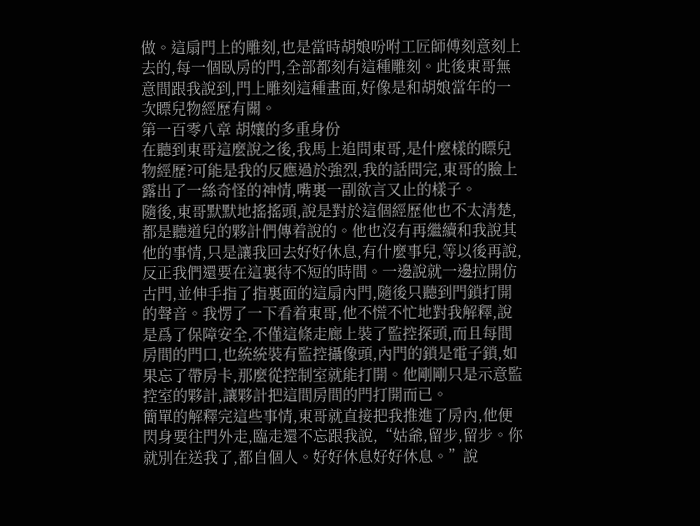做。這扇門上的雕刻,也是當時胡娘吩咐工匠師傅刻意刻上去的,每一個臥房的門,全部都刻有這種雕刻。此後東哥無意間跟我說到,門上雕刻這種畫面,好像是和胡娘當年的一次瞟兒物經歷有關。
第一百零八章 胡孃的多重身份
在聽到東哥這麼說之後,我馬上追問東哥,是什麼樣的瞟兒物經歷?可能是我的反應過於強烈,我的話問完,東哥的臉上露出了一絲奇怪的神情,嘴裏一副欲言又止的樣子。
隨後,東哥默默地搖搖頭,說是對於這個經歷他也不太清楚,都是聽道兒的夥計們傳着說的。他也沒有再繼續和我說其他的事情,只是讓我回去好好休息,有什麼事兒,等以後再說,反正我們還要在這裏待不短的時間。一邊說就一邊拉開仿古門,並伸手指了指裏面的這扇內門,隨後只聽到門鎖打開的聲音。我愣了一下看着東哥,他不慌不忙地對我解釋,說是爲了保障安全,不僅這條走廊上裝了監控探頭,而且每間房間的門口,也統統裝有監控攝像頭,內門的鎖是電子鎖,如果忘了帶房卡,那麼從控制室就能打開。他剛剛只是示意監控室的夥計,讓夥計把這間房間的門打開而已。
簡單的解釋完這些事情,東哥就直接把我推進了房內,他便閃身要往門外走,臨走還不忘跟我說,“姑爺,留步,留步。你就別在送我了,都自個人。好好休息好好休息。”說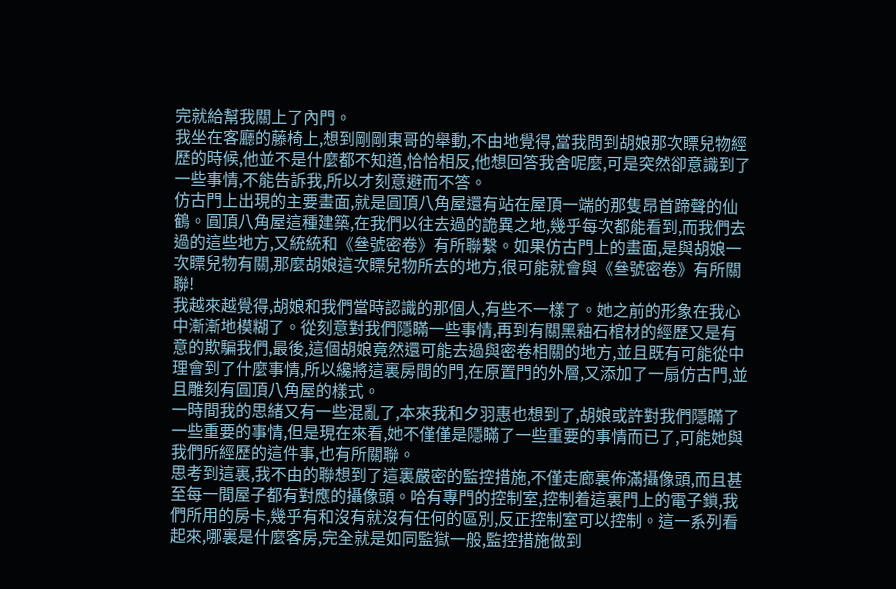完就給幫我關上了內門。
我坐在客廳的藤椅上,想到剛剛東哥的舉動,不由地覺得,當我問到胡娘那次瞟兒物經歷的時候,他並不是什麼都不知道,恰恰相反,他想回答我舍呢麼,可是突然卻意識到了一些事情,不能告訴我,所以才刻意避而不答。
仿古門上出現的主要畫面,就是圓頂八角屋還有站在屋頂一端的那隻昂首蹄聲的仙鶴。圓頂八角屋這種建築,在我們以往去過的詭異之地,幾乎每次都能看到,而我們去過的這些地方,又統統和《叄號密卷》有所聯繫。如果仿古門上的畫面,是與胡娘一次瞟兒物有關,那麼胡娘這次瞟兒物所去的地方,很可能就會與《叄號密卷》有所關聯!
我越來越覺得,胡娘和我們當時認識的那個人,有些不一樣了。她之前的形象在我心中漸漸地模糊了。從刻意對我們隱瞞一些事情,再到有關黑釉石棺材的經歷又是有意的欺騙我們,最後,這個胡娘竟然還可能去過與密卷相關的地方,並且既有可能從中理會到了什麼事情,所以纔將這裏房間的門,在原置門的外層,又添加了一扇仿古門,並且雕刻有圓頂八角屋的樣式。
一時間我的思緒又有一些混亂了,本來我和夕羽惠也想到了,胡娘或許對我們隱瞞了一些重要的事情,但是現在來看,她不僅僅是隱瞞了一些重要的事情而已了,可能她與我們所經歷的這件事,也有所關聯。
思考到這裏,我不由的聯想到了這裏嚴密的監控措施,不僅走廊裏佈滿攝像頭,而且甚至每一間屋子都有對應的攝像頭。哈有專門的控制室,控制着這裏門上的電子鎖,我們所用的房卡,幾乎有和沒有就沒有任何的區別,反正控制室可以控制。這一系列看起來,哪裏是什麼客房,完全就是如同監獄一般,監控措施做到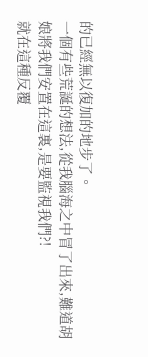的已經無以復加的地步了。
一個有些荒誕的想法,從我腦海之中冒了出來,難道胡娘將我們安置在這裏,是要監視我們?!
就在這種反覆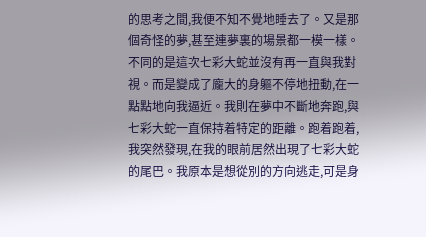的思考之間,我便不知不覺地睡去了。又是那個奇怪的夢,甚至連夢裏的場景都一模一樣。不同的是這次七彩大蛇並沒有再一直與我對視。而是變成了龐大的身軀不停地扭動,在一點點地向我逼近。我則在夢中不斷地奔跑,與七彩大蛇一直保持着特定的距離。跑着跑着,我突然發現,在我的眼前居然出現了七彩大蛇的尾巴。我原本是想從別的方向逃走,可是身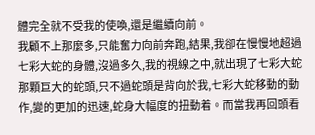體完全就不受我的使喚,還是繼續向前。
我顧不上那麼多,只能奮力向前奔跑,結果,我卻在慢慢地超過七彩大蛇的身體,沒過多久,我的視線之中,就出現了七彩大蛇那顆巨大的蛇頭,只不過蛇頭是背向於我,七彩大蛇移動的動作,變的更加的迅速,蛇身大幅度的扭動着。而當我再回頭看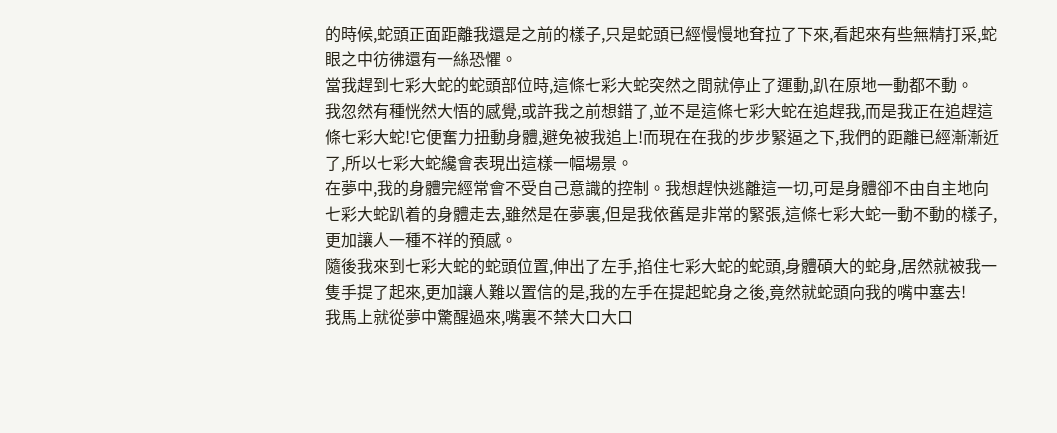的時候,蛇頭正面距離我還是之前的樣子,只是蛇頭已經慢慢地耷拉了下來,看起來有些無精打采,蛇眼之中彷彿還有一絲恐懼。
當我趕到七彩大蛇的蛇頭部位時,這條七彩大蛇突然之間就停止了運動,趴在原地一動都不動。
我忽然有種恍然大悟的感覺,或許我之前想錯了,並不是這條七彩大蛇在追趕我,而是我正在追趕這條七彩大蛇!它便奮力扭動身體,避免被我追上!而現在在我的步步緊逼之下,我們的距離已經漸漸近了,所以七彩大蛇纔會表現出這樣一幅場景。
在夢中,我的身體完經常會不受自己意識的控制。我想趕快逃離這一切,可是身體卻不由自主地向七彩大蛇趴着的身體走去,雖然是在夢裏,但是我依舊是非常的緊張,這條七彩大蛇一動不動的樣子,更加讓人一種不祥的預感。
隨後我來到七彩大蛇的蛇頭位置,伸出了左手,掐住七彩大蛇的蛇頭,身體碩大的蛇身,居然就被我一隻手提了起來,更加讓人難以置信的是,我的左手在提起蛇身之後,竟然就蛇頭向我的嘴中塞去!
我馬上就從夢中驚醒過來,嘴裏不禁大口大口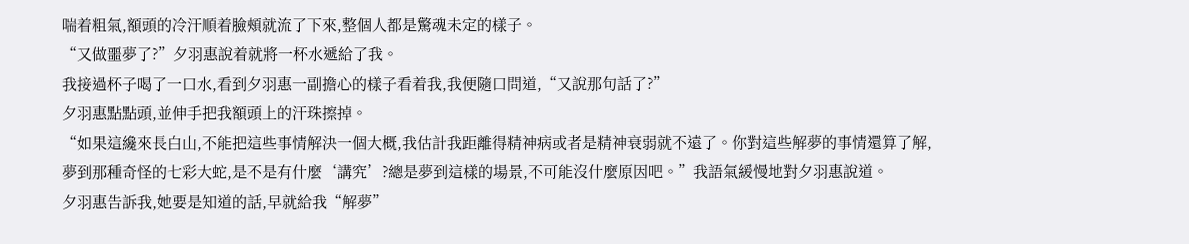喘着粗氣,額頭的冷汗順着臉頰就流了下來,整個人都是驚魂未定的樣子。
“又做噩夢了?”夕羽惠說着就將一杯水遞給了我。
我接過杯子喝了一口水,看到夕羽惠一副擔心的樣子看着我,我便隨口問道,“又說那句話了?”
夕羽惠點點頭,並伸手把我額頭上的汗珠擦掉。
“如果這纔來長白山,不能把這些事情解決一個大概,我估計我距離得精神病或者是精神衰弱就不遠了。你對這些解夢的事情還算了解,夢到那種奇怪的七彩大蛇,是不是有什麼‘講究’?總是夢到這樣的場景,不可能沒什麼原因吧。”我語氣緩慢地對夕羽惠說道。
夕羽惠告訴我,她要是知道的話,早就給我“解夢”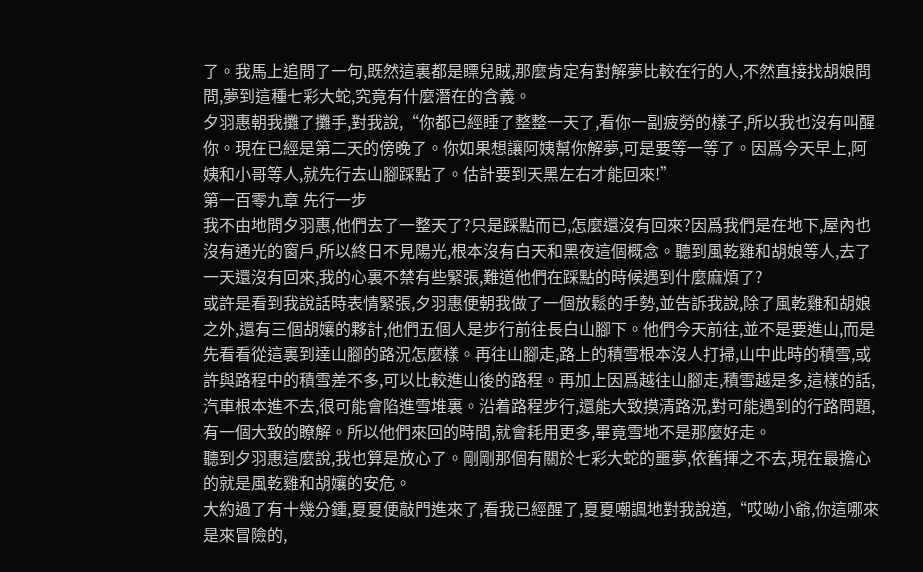了。我馬上追問了一句,既然這裏都是瞟兒賊,那麼肯定有對解夢比較在行的人,不然直接找胡娘問問,夢到這種七彩大蛇,究竟有什麼潛在的含義。
夕羽惠朝我攤了攤手,對我說,“你都已經睡了整整一天了,看你一副疲勞的樣子,所以我也沒有叫醒你。現在已經是第二天的傍晚了。你如果想讓阿姨幫你解夢,可是要等一等了。因爲今天早上,阿姨和小哥等人,就先行去山腳踩點了。估計要到天黑左右才能回來!”
第一百零九章 先行一步
我不由地問夕羽惠,他們去了一整天了?只是踩點而已,怎麼還沒有回來?因爲我們是在地下,屋內也沒有通光的窗戶,所以終日不見陽光,根本沒有白天和黑夜這個概念。聽到風乾雞和胡娘等人,去了一天還沒有回來,我的心裏不禁有些緊張,難道他們在踩點的時候遇到什麼麻煩了?
或許是看到我說話時表情緊張,夕羽惠便朝我做了一個放鬆的手勢,並告訴我說,除了風乾雞和胡娘之外,還有三個胡孃的夥計,他們五個人是步行前往長白山腳下。他們今天前往,並不是要進山,而是先看看從這裏到達山腳的路況怎麼樣。再往山腳走,路上的積雪根本沒人打掃,山中此時的積雪,或許與路程中的積雪差不多,可以比較進山後的路程。再加上因爲越往山腳走,積雪越是多,這樣的話,汽車根本進不去,很可能會陷進雪堆裏。沿着路程步行,還能大致摸清路況,對可能遇到的行路問題,有一個大致的瞭解。所以他們來回的時間,就會耗用更多,畢竟雪地不是那麼好走。
聽到夕羽惠這麼說,我也算是放心了。剛剛那個有關於七彩大蛇的噩夢,依舊揮之不去,現在最擔心的就是風乾雞和胡孃的安危。
大約過了有十幾分鍾,夏夏便敲門進來了,看我已經醒了,夏夏嘲諷地對我說道,“哎呦小爺,你這哪來是來冒險的,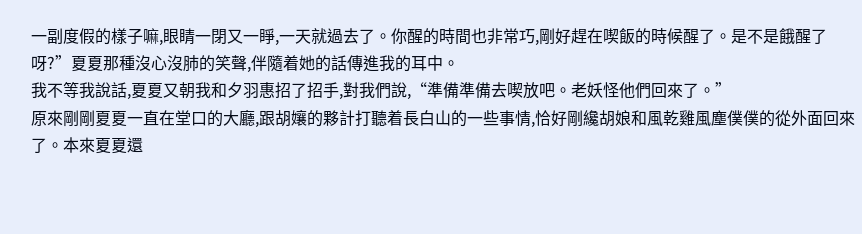一副度假的樣子嘛,眼睛一閉又一睜,一天就過去了。你醒的時間也非常巧,剛好趕在喫飯的時候醒了。是不是餓醒了呀?”夏夏那種沒心沒肺的笑聲,伴隨着她的話傳進我的耳中。
我不等我說話,夏夏又朝我和夕羽惠招了招手,對我們說,“準備準備去喫放吧。老妖怪他們回來了。”
原來剛剛夏夏一直在堂口的大廳,跟胡孃的夥計打聽着長白山的一些事情,恰好剛纔胡娘和風乾雞風塵僕僕的從外面回來了。本來夏夏還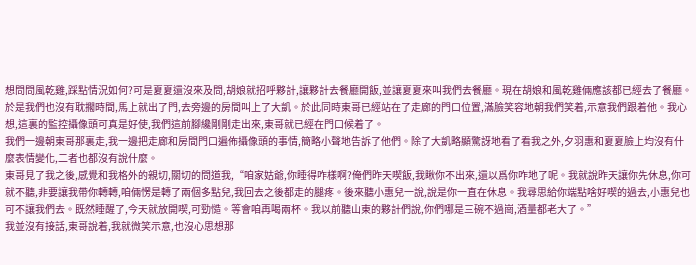想問問風乾雞,踩點情況如何?可是夏夏還沒來及問,胡娘就招呼夥計,讓夥計去餐廳開飯,並讓夏夏來叫我們去餐廳。現在胡娘和風乾雞倆應該都已經去了餐廳。
於是我們也沒有耽擱時間,馬上就出了門,去旁邊的房間叫上了大凱。於此同時東哥已經站在了走廊的門口位置,滿臉笑容地朝我們笑着,示意我們跟着他。我心想,這裏的監控攝像頭可真是好使,我們這前腳纔剛剛走出來,東哥就已經在門口候着了。
我們一邊朝東哥那裏走,我一邊把走廊和房間門口遍佈攝像頭的事情,簡略小聲地告訴了他們。除了大凱略顯驚訝地看了看我之外,夕羽惠和夏夏臉上均沒有什麼表情變化,二者也都沒有說什麼。
東哥見了我之後,感覺和我格外的親切,關切的問道我,“咱家姑爺,你睡得咋樣啊?俺們昨天喫飯,我瞅你不出來,還以爲你咋地了呢。我就說昨天讓你先休息,你可就不聽,非要讓我帶你轉轉,咱倆愣是轉了兩個多點兒,我回去之後都走的腿疼。後來聽小惠兒一說,說是你一直在休息。我尋思給你端點啥好喫的過去,小惠兒也可不讓我們去。既然睡醒了,今天就放開喫,可勁慥。等會咱再喝兩杯。我以前聽山東的夥計們說,你們哪是三碗不過崗,酒量都老大了。”
我並沒有接話,東哥說着,我就微笑示意,也沒心思想那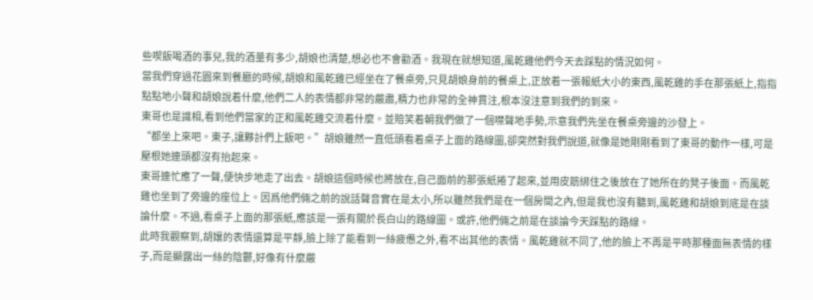些喫飯喝酒的事兒,我的酒量有多少,胡娘也清楚,想必也不會勸酒。我現在就想知道,風乾雞他們今天去踩點的情況如何。
當我們穿過花園來到餐廳的時候,胡娘和風乾雞已經坐在了餐桌旁,只見胡娘身前的餐桌上,正放着一張報紙大小的東西,風乾雞的手在那張紙上,指指點點地小聲和胡娘說着什麼,他們二人的表情都非常的嚴肅,精力也非常的全神貫注,根本沒注意到我們的到來。
東哥也是識相,看到他們當家的正和風乾雞交流着什麼。並賠笑着朝我們做了一個噤聲地手勢,示意我們先坐在餐桌旁邊的沙發上。
“都坐上來吧。東子,讓夥計們上飯吧。”胡娘雖然一直低頭看着桌子上面的路線圖,卻突然對我們說道,就像是她剛剛看到了東哥的動作一樣,可是壓根她連頭都沒有抬起來。
東哥連忙應了一聲,便快步地走了出去。胡娘這個時候也將放在,自己面前的那張紙捲了起來,並用皮筋綁住之後放在了她所在的凳子後面。而風乾雞也坐到了旁邊的座位上。因爲他們倆之前的說話聲音實在是太小,所以雖然我們是在一個房間之內,但是我也沒有聽到,風乾雞和胡娘到底是在談論什麼。不過,看桌子上面的那張紙,應該是一張有關於長白山的路線圖。或許,他們倆之前是在談論今天踩點的路線。
此時我觀察到,胡孃的表情還算是平靜,臉上除了能看到一絲疲憊之外,看不出其他的表情。風乾雞就不同了,他的臉上不再是平時那種面無表情的樣子,而是顯露出一絲的陰鬱,好像有什麼嚴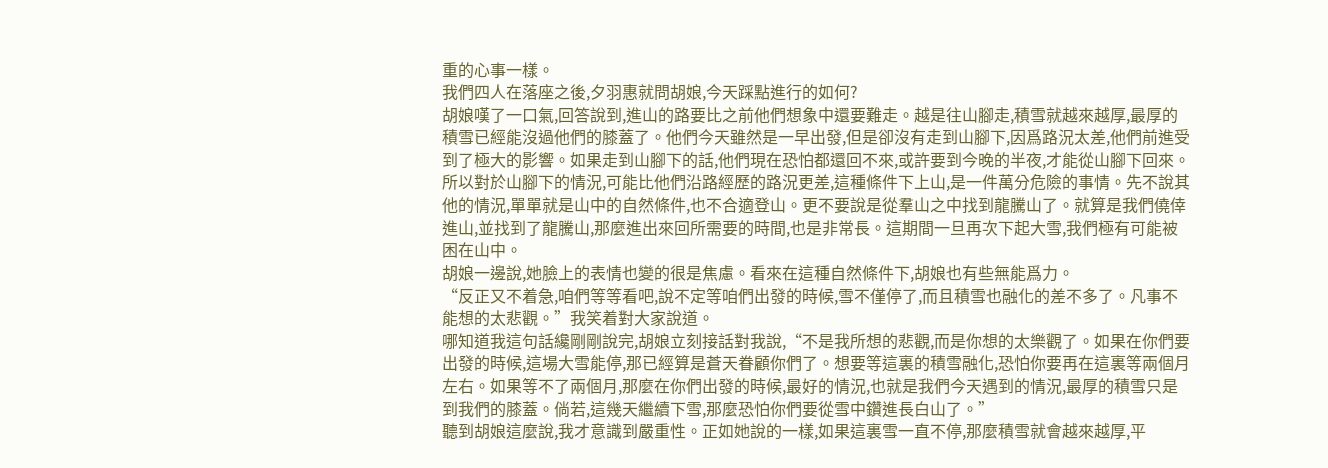重的心事一樣。
我們四人在落座之後,夕羽惠就問胡娘,今天踩點進行的如何?
胡娘嘆了一口氣,回答說到,進山的路要比之前他們想象中還要難走。越是往山腳走,積雪就越來越厚,最厚的積雪已經能沒過他們的膝蓋了。他們今天雖然是一早出發,但是卻沒有走到山腳下,因爲路況太差,他們前進受到了極大的影響。如果走到山腳下的話,他們現在恐怕都還回不來,或許要到今晚的半夜,才能從山腳下回來。所以對於山腳下的情況,可能比他們沿路經歷的路況更差,這種條件下上山,是一件萬分危險的事情。先不說其他的情況,單單就是山中的自然條件,也不合適登山。更不要說是從羣山之中找到龍騰山了。就算是我們僥倖進山,並找到了龍騰山,那麼進出來回所需要的時間,也是非常長。這期間一旦再次下起大雪,我們極有可能被困在山中。
胡娘一邊說,她臉上的表情也變的很是焦慮。看來在這種自然條件下,胡娘也有些無能爲力。
“反正又不着急,咱們等等看吧,說不定等咱們出發的時候,雪不僅停了,而且積雪也融化的差不多了。凡事不能想的太悲觀。”我笑着對大家說道。
哪知道我這句話纔剛剛說完,胡娘立刻接話對我說,“不是我所想的悲觀,而是你想的太樂觀了。如果在你們要出發的時候,這場大雪能停,那已經算是蒼天眷顧你們了。想要等這裏的積雪融化,恐怕你要再在這裏等兩個月左右。如果等不了兩個月,那麼在你們出發的時候,最好的情況,也就是我們今天遇到的情況,最厚的積雪只是到我們的膝蓋。倘若,這幾天繼續下雪,那麼恐怕你們要從雪中鑽進長白山了。”
聽到胡娘這麼說,我才意識到嚴重性。正如她說的一樣,如果這裏雪一直不停,那麼積雪就會越來越厚,平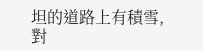坦的道路上有積雪,對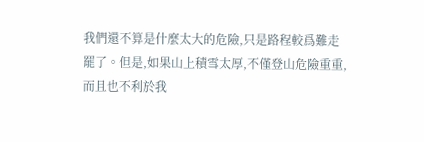我們還不算是什麼太大的危險,只是路程較爲難走罷了。但是,如果山上積雪太厚,不僅登山危險重重,而且也不利於我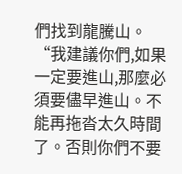們找到龍騰山。
“我建議你們,如果一定要進山,那麼必須要儘早進山。不能再拖沓太久時間了。否則你們不要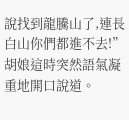說找到龍騰山了,連長白山你們都進不去!”胡娘這時突然語氣凝重地開口說道。